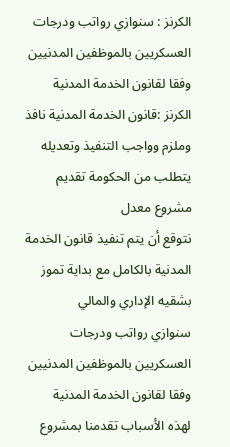الكرنز : سنوازي رواتب ودرجات العسكريين بالموظفين المدنيين وفقا لقانون الخدمة المدنية
الكرنز :قانون الخدمة المدنية نافذ وملزم وواجب التنفيذ وتعديله يتطلب من الحكومة تقديم مشروع معدل
نتوقع أن يتم تنفيذ قانون الخدمة المدنية بالكامل مع بداية تموز بشقيه الإداري والمالي
سنوازي رواتب ودرجات العسكريين بالموظفين المدنيين وفقا لقانون الخدمة المدنية
لهذه الأسباب تقدمنا بمشروع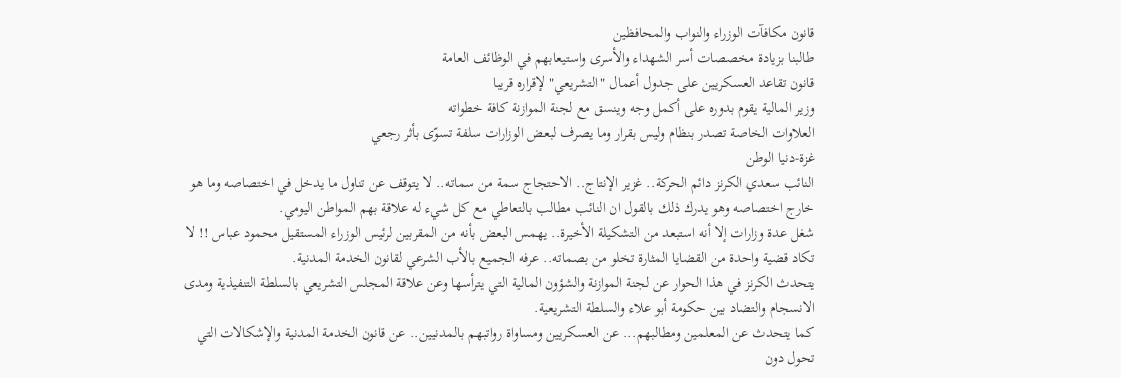قانون مكافآت الوزراء والنواب والمحافظين
طالبنا بزيادة مخصصات أسر الشهداء والأسرى واستيعابهم في الوظائف العامة
قانون تقاعد العسكريين على جدول أعمال "التشريعي" لإقراره قريبا
وزير المالية يقوم بدوره على أكمل وجه وينسق مع لجنة الموازنة كافة خطواته
العلاوات الخاصة تصدر بنظام وليس بقرار وما يصرف لبعض الوزارات سلفة تسوّى بأثر رجعي
غزة-دنيا الوطن
النائب سعدي الكرنز دائم الحركة.. غزير الإنتاج.. الاحتجاج سمة من سماته.. لا يتوقف عن تناول ما يدخل في اختصاصه وما هو خارج اختصاصه وهو يدرك ذلك بالقول ان النائب مطالب بالتعاطي مع كل شيء له علاقة بهم المواطن اليومي.
شغل عدة وزارات إلا أنه استبعد من التشكيلة الأخيرة.. يهمس البعض بأنه من المقربين لرئيس الوزراء المستقيل محمود عباس !! لا تكاد قضية واحدة من القضايا المثارة تخلو من بصماته.. عرفه الجميع بالأب الشرعي لقانون الخدمة المدنية.
يتحدث الكرنز في هذا الحوار عن لجنة الموازنة والشؤون المالية التي يترأسها وعن علاقة المجلس التشريعي بالسلطة التنفيذية ومدى الانسجام والتضاد بين حكومة أبو علاء والسلطة التشريعية.
كما يتحدث عن المعلمين ومطالبهم... عن العسكريين ومساواة رواتبهم بالمدنيين.. عن قانون الخدمة المدنية والإشكالات التي تحول دون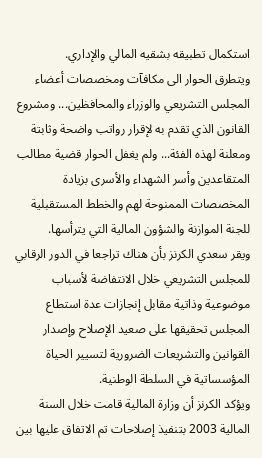استكمال تطبيقه بشقيه المالي والإداري.
ويتطرق الحوار الى مكافآت ومخصصات أعضاء المجلس التشريعي والوزراء والمحافظين... ومشروع القانون الذي تقدم به لإقرار رواتب واضحة وثابتة ومعلنة لهذه الفئة... ولم يغفل الحوار قضية مطالب المتقاعدين وأسر الشهداء والأسرى بزيادة المخصصات الممنوحة لهم والخطط المستقبلية للجنة الموازنة والشؤون المالية التي يترأسها.
ويقر سعدي الكرنز بأن هناك تراجعا في الدور الرقابي للمجلس التشريعي خلال الانتفاضة لأسباب موضوعية وذاتية مقابل إنجازات عدة استطاع المجلس تحقيقها على صعيد الإصلاح وإصدار القوانين والتشريعات الضرورية لتسيير الحياة المؤسساتية في السلطة الوطنية.
ويؤكد الكرنز أن وزارة المالية قامت خلال السنة المالية 2003 بتنفيذ إصلاحات تم الاتفاق عليها بين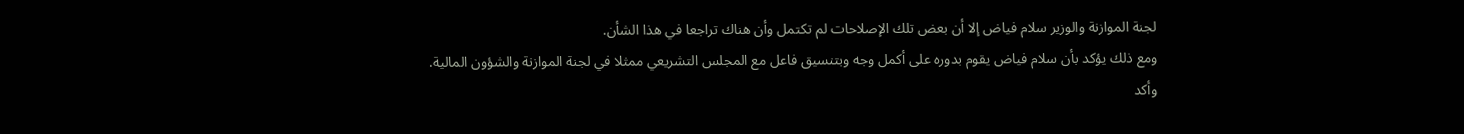لجنة الموازنة والوزير سلام فياض إلا أن بعض تلك الإصلاحات لم تكتمل وأن هناك تراجعا في هذا الشأن.
ومع ذلك يؤكد بأن سلام فياض يقوم بدوره على أكمل وجه وبتنسيق فاعل مع المجلس التشريعي ممثلا في لجنة الموازنة والشؤون المالية.
وأكد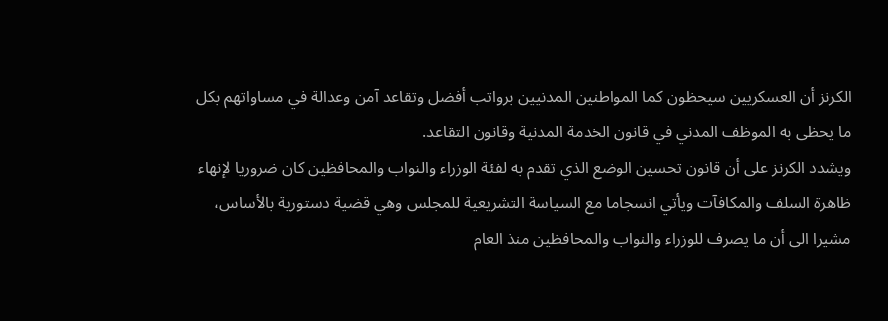الكرنز أن العسكريين سيحظون كما المواطنين المدنيين برواتب أفضل وتقاعد آمن وعدالة في مساواتهم بكل ما يحظى به الموظف المدني في قانون الخدمة المدنية وقانون التقاعد.
ويشدد الكرنز على أن قانون تحسين الوضع الذي تقدم به لفئة الوزراء والنواب والمحافظين كان ضروريا لإنهاء ظاهرة السلف والمكافآت ويأتي انسجاما مع السياسة التشريعية للمجلس وهي قضية دستورية بالأساس، مشيرا الى أن ما يصرف للوزراء والنواب والمحافظين منذ العام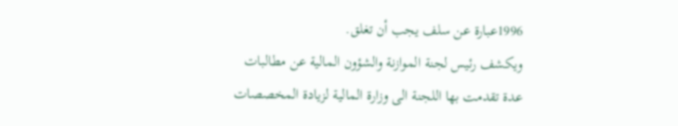1996عبارة عن سلف يجب أن تغلق.
ويكشف رئيس لجنة الموازنة والشؤون المالية عن مطالبات عدة تقدمت بها اللجنة الى وزارة المالية لزيادة المخصصات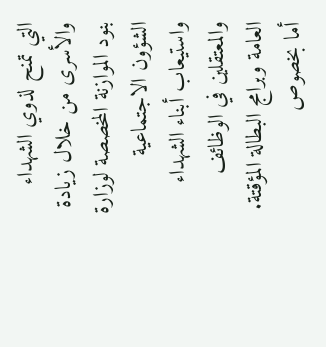التي تمنح لذوي الشهداء والأسرى من خلال زيادة بنود الموازنة المخصصة لوزارة الشؤون الاجتماعية واستيعاب أبناء الشهداء والمعتقلين في الوظائف العامة وبرامج البطالة المؤقتة.
أما بخصوص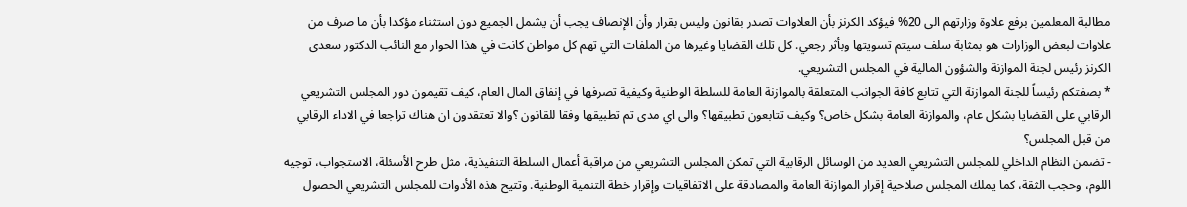مطالبة المعلمين برفع علاوة وزارتهم الى 20% فيؤكد الكرنز بأن العلاوات تصدر بقانون وليس بقرار وأن الإنصاف يجب أن يشمل الجميع دون استثناء مؤكدا بأن ما صرف من علاوات لبعض الوزارات هو بمثابة سلف سيتم تسويتها وبأثر رجعي. كل تلك القضايا وغيرها من الملفات التي تهم كل مواطن كانت في هذا الحوار مع النائب الدكتور سعدى الكرنز رئيس لجنة الموازنة والشؤون المالية في المجلس التشريعي.
* بصفتكم رئيساً للجنة الموازنة التي تتابع كافة الجوانب المتعلقة بالموازنة العامة للسلطة الوطنية وكيفية تصرفها في إنفاق المال العام، كيف تقيمون دور المجلس التشريعي الرقابي على القضايا بشكل عام، والموازنة العامة بشكل خاص؟ وكيف تتابعون تطبيقها؟ والى اي مدى تم تطبيقها وفقا للقانون ؟والا تعتقدون ان هناك تراجعا في الاداء الرقابي من قبل المجلس؟
- تضمن النظام الداخلي للمجلس التشريعي العديد من الوسائل الرقابية التي تمكن المجلس التشريعي من مراقبة أعمال السلطة التنفيذية، مثل طرح الأسئلة، الاستجواب، توجيه اللوم، وحجب الثقة، كما يملك المجلس صلاحية إقرار الموازنة العامة والمصادقة على الاتفاقيات وإقرار خطة التنمية الوطنية. وتتيح هذه الأدوات للمجلس التشريعي الحصول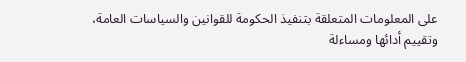على المعلومات المتعلقة بتنفيذ الحكومة للقوانين والسياسات العامة، وتقييم أدائها ومساءلة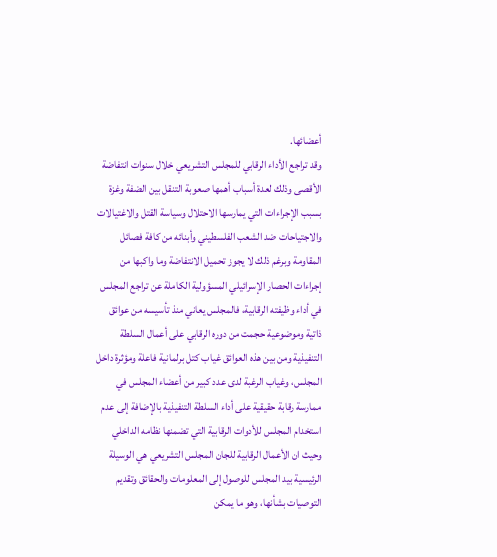أعضائها.
وقد تراجع الأداء الرقابي للمجلس التشريعي خلال سنوات انتفاضة الأقصى وذلك لعدة أسباب أهمها صعوبة التنقل بين الضفة وغزة بسبب الإجراءات التي يمارسها الاحتلال وسياسة القتل والاغتيالات والاجتياحات ضد الشعب الفلسطيني وأبنائه من كافة فصائل المقاومة وبرغم ذلك لا يجوز تحميل الانتفاضة وما واكبها من إجراءات الحصار الإسرائيلي المسؤولية الكاملة عن تراجع المجلس في أداء وظيفته الرقابية، فالمجلس يعاني منذ تأسيسه من عوائق ذاتية وموضوعية حجمت من دوره الرقابي على أعمال السلطة التنفيذية ومن بين هذه العوائق غياب كتل برلمانية فاعلة ومؤثرة داخل المجلس، وغياب الرغبة لدى عدد كبير من أعضاء المجلس في ممارسة رقابة حقيقية على أداء السلطة التنفيذية بالإضافة إلى عدم استخدام المجلس للأدوات الرقابية التي تضمنها نظامه الداخلي وحيث ان الأعمال الرقابية للجان المجلس التشريعي هي الوسيلة الرئيسية بيد المجلس للوصول إلى المعلومات والحقائق وتقديم التوصيات بشأنها، وهو ما يمكن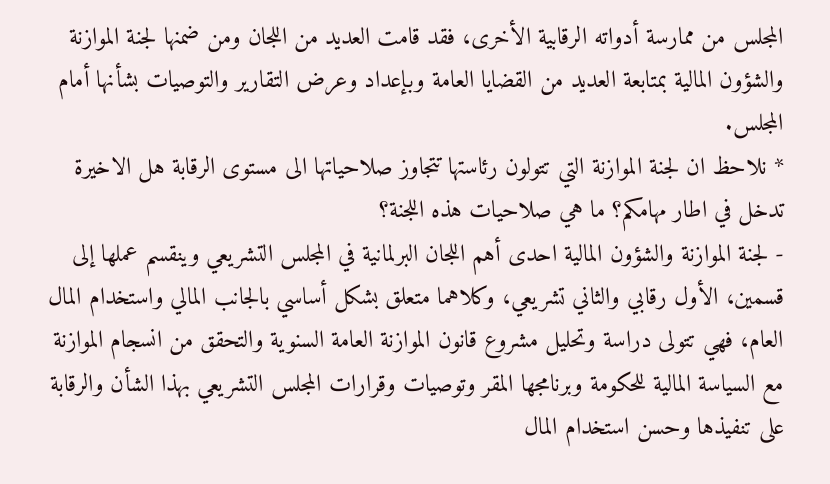المجلس من ممارسة أدواته الرقابية الأخرى، فقد قامت العديد من اللجان ومن ضمنها لجنة الموازنة والشؤون المالية بمتابعة العديد من القضايا العامة وبإعداد وعرض التقارير والتوصيات بشأنها أمام المجلس.
* نلاحظ ان لجنة الموازنة التي تتولون رئاستها تتجاوز صلاحياتها الى مستوى الرقابة هل الاخيرة تدخل في اطار مهامكم؟ ما هي صلاحيات هذه اللجنة؟
- لجنة الموازنة والشؤون المالية احدى أهم اللجان البرلمانية في المجلس التشريعي وينقسم عملها إلى قسمين، الأول رقابي والثاني تشريعي، وكلاهما متعلق بشكل أساسي بالجانب المالي واستخدام المال العام، فهي تتولى دراسة وتحليل مشروع قانون الموازنة العامة السنوية والتحقق من انسجام الموازنة مع السياسة المالية للحكومة وبرنامجها المقر وتوصيات وقرارات المجلس التشريعي بهذا الشأن والرقابة على تنفيذها وحسن استخدام المال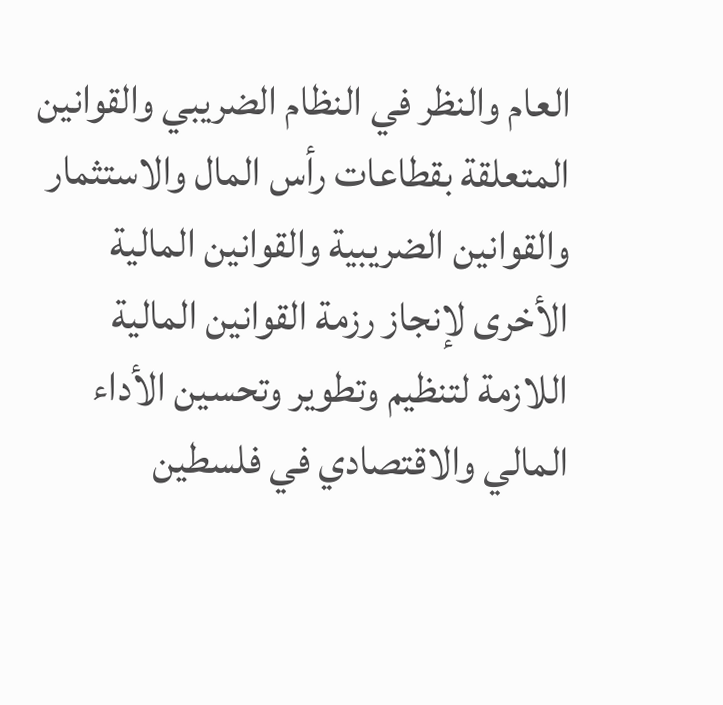العام والنظر في النظام الضريبي والقوانين المتعلقة بقطاعات رأس المال والاستثمار والقوانين الضريبية والقوانين المالية الأخرى لإنجاز رزمة القوانين المالية اللازمة لتنظيم وتطوير وتحسين الأداء المالي والاقتصادي في فلسطين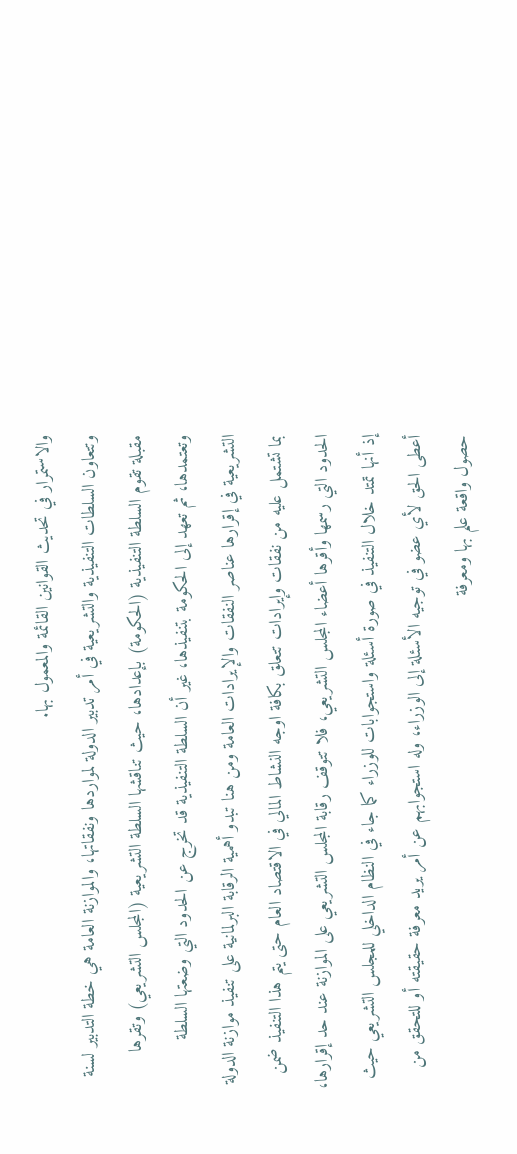والاستمرار في تحديث القوانين القائمة والمعمول بها.
وتتعاون السلطات التنفيذية والتشريعية في أمر تدبير الدولة لمواردها ونفقاتها، والموازنة العامة هي خطة التدبير لسنة مقبلة تقوم السلطة التنفيذية (الحكومة) بإعدادها، حيث تناقشها السلطة التشريعية (المجلس التشريعي) وتقرها وتعتمدها، ثم تعهد إلى الحكومة بتنفيذها، غير أن السلطة التنفيذية قد تخرج عن الحدود التي وضعتها السلطة التشريعية في إقرارها عناصر النفقات والإيرادات العامة ومن هنا تبدو أهمية الرقابة البرلمانية على تنفيذ موازنة الدولة بما تشتمل عليه من نفقات وإيرادات تتعلق بكافة اوجه النشاط المالي في الاقتصاد العام حتى يتم هذا التنفيذ ضمن الحدود التي رسمها وأقرها أعضاء المجلس التشريعي، فلا تتوقف رقابة المجلس التشريعي على الموازنة عند حد إقرارها، إذ أنها تمتد خلال التنفيذ في صورة أسئلة واستجوابات للوزراء كما جاء في النظام الداخلي للمجلس التشريعي حيث أعطى الحق لأي عضو في توجيه الأسئلة إلى الوزراء، وله استجوابهم عن أمر يريد معرفة حقيقته أو للتحقق من حصول واقعة علم بها ومعرفة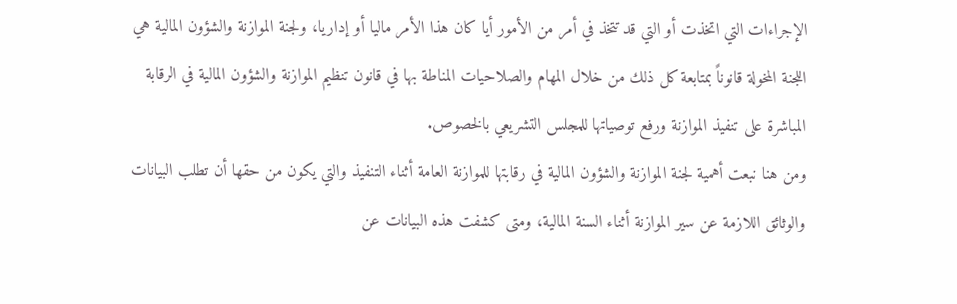الإجراءات التي اتخذت أو التي قد تتخذ في أمر من الأمور أيا كان هذا الأمر ماليا أو إداريا، ولجنة الموازنة والشؤون المالية هي اللجنة المخولة قانوناً بمتابعة كل ذلك من خلال المهام والصلاحيات المناطة بها في قانون تنظيم الموازنة والشؤون المالية في الرقابة المباشرة على تنفيذ الموازنة ورفع توصياتها للمجلس التشريعي بالخصوص.
ومن هنا نبعت أهمية لجنة الموازنة والشؤون المالية في رقابتها للموازنة العامة أثناء التنفيذ والتي يكون من حقها أن تطلب البيانات والوثائق اللازمة عن سير الموازنة أثناء السنة المالية، ومتى كشفت هذه البيانات عن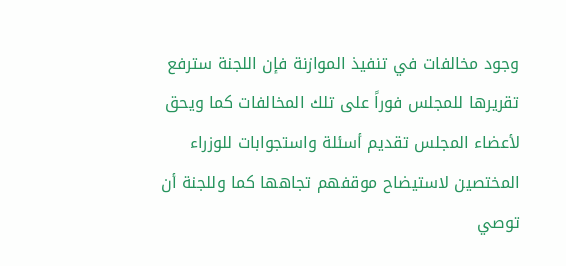وجود مخالفات في تنفيذ الموازنة فإن اللجنة سترفع تقريرها للمجلس فوراً على تلك المخالفات كما ويحق لأعضاء المجلس تقديم أسئلة واستجوابات للوزراء المختصين لاستيضاح موقفهم تجاهها كما وللجنة أن توصي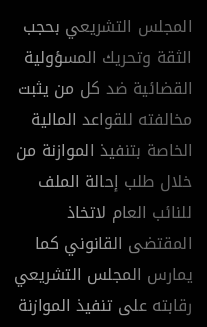المجلس التشريعي بحجب الثقة وتحريك المسؤولية القضائية ضد كل من يثبت مخالفته للقواعد المالية الخاصة بتنفيذ الموازنة من خلال طلب إحالة الملف للنائب العام لاتخاذ المقتضى القانوني كما يمارس المجلس التشريعي رقابته على تنفيذ الموازنة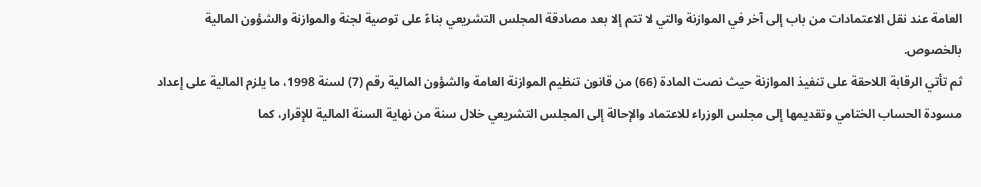العامة عند نقل الاعتمادات من باب إلى آخر في الموازنة والتي لا تتم إلا بعد مصادقة المجلس التشريعي بناءً على توصية لجنة والموازنة والشؤون المالية بالخصوص.
ثم تأتي الرقابة اللاحقة على تنفيذ الموازنة حيث نصت المادة (66) من قانون تنظيم الموازنة العامة والشؤون المالية رقم (7) لسنة 1998، ما يلزم المالية على إعداد مسودة الحساب الختامي وتقديمها إلى مجلس الوزراء للاعتماد والإحالة إلى المجلس التشريعي خلال سنة من نهاية السنة المالية للإقرار، كما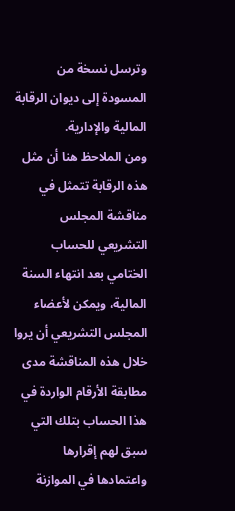وترسل نسخة من المسودة إلى ديوان الرقابة المالية والإدارية.
ومن الملاحظ هنا أن مثل هذه الرقابة تتمثل في مناقشة المجلس التشريعي للحساب الختامي بعد انتهاء السنة المالية، ويمكن لأعضاء المجلس التشريعي أن يروا خلال هذه المناقشة مدى مطابقة الأرقام الواردة في هذا الحساب بتلك التي سبق لهم إقرارها واعتمادها في الموازنة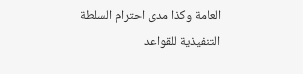العامة وكذا مدى احترام السلطة التنفيذية للقواعد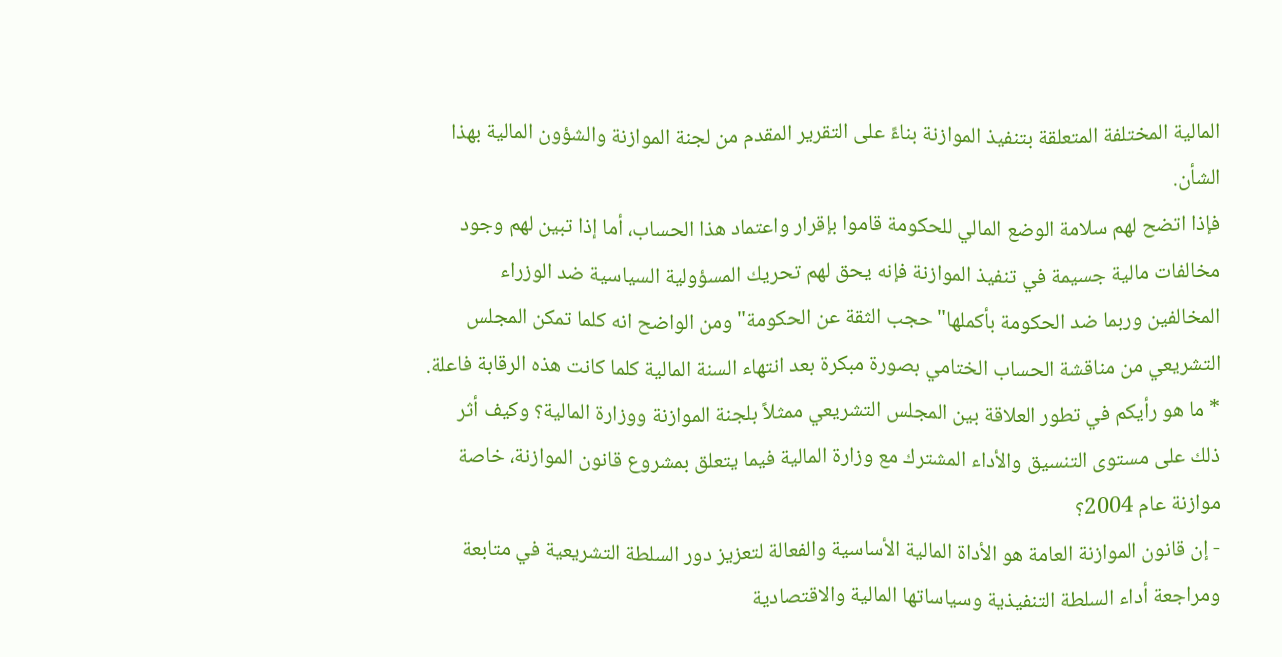المالية المختلفة المتعلقة بتنفيذ الموازنة بناءً على التقرير المقدم من لجنة الموازنة والشؤون المالية بهذا الشأن.
فإذا اتضح لهم سلامة الوضع المالي للحكومة قاموا بإقرار واعتماد هذا الحساب، أما إذا تبين لهم وجود مخالفات مالية جسيمة في تنفيذ الموازنة فإنه يحق لهم تحريك المسؤولية السياسية ضد الوزراء المخالفين وربما ضد الحكومة بأكملها" حجب الثقة عن الحكومة" ومن الواضح انه كلما تمكن المجلس التشريعي من مناقشة الحساب الختامي بصورة مبكرة بعد انتهاء السنة المالية كلما كانت هذه الرقابة فاعلة.
* ما هو رأيكم في تطور العلاقة بين المجلس التشريعي ممثلاً بلجنة الموازنة ووزارة المالية؟ وكيف أثر ذلك على مستوى التنسيق والأداء المشترك مع وزارة المالية فيما يتعلق بمشروع قانون الموازنة، خاصة موازنة عام 2004؟
- إن قانون الموازنة العامة هو الأداة المالية الأساسية والفعالة لتعزيز دور السلطة التشريعية في متابعة ومراجعة أداء السلطة التنفيذية وسياساتها المالية والاقتصادية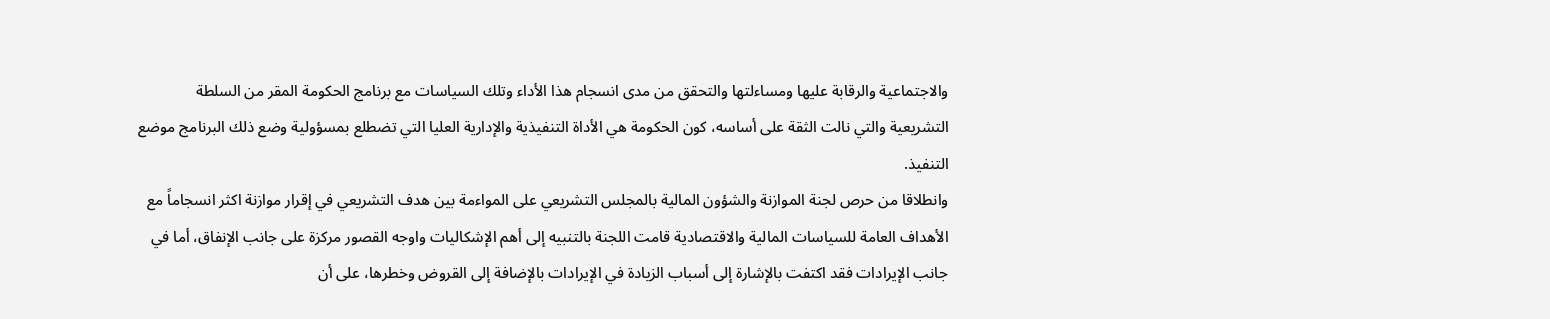والاجتماعية والرقابة عليها ومساءلتها والتحقق من مدى انسجام هذا الأداء وتلك السياسات مع برنامج الحكومة المقر من السلطة التشريعية والتي نالت الثقة على أساسه، كون الحكومة هي الأداة التنفيذية والإدارية العليا التي تضطلع بمسؤولية وضع ذلك البرنامج موضع التنفيذ.
وانطلاقا من حرص لجنة الموازنة والشؤون المالية بالمجلس التشريعي على المواءمة بين هدف التشريعي في إقرار موازنة اكثر انسجاماً مع الأهداف العامة للسياسات المالية والاقتصادية قامت اللجنة بالتنبيه إلى أهم الإشكاليات واوجه القصور مركزة على جانب الإنفاق، أما في جانب الإيرادات فقد اكتفت بالإشارة إلى أسباب الزيادة في الإيرادات بالإضافة إلى القروض وخطرها، على أن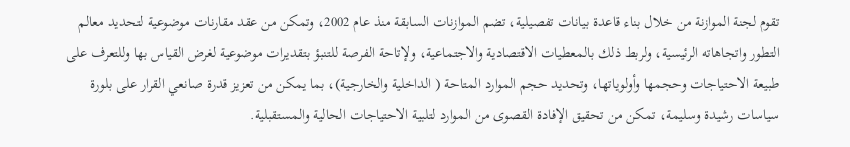تقوم لجنة الموازنة من خلال بناء قاعدة بيانات تفصيلية، تضم الموازنات السابقة منذ عام 2002، وتمكن من عقد مقارنات موضوعية لتحديد معالم التطور واتجاهاته الرئيسية، ولربط ذلك بالمعطيات الاقتصادية والاجتماعية، ولإتاحة الفرصة للتنبؤ بتقديرات موضوعية لغرض القياس بها وللتعرف على طبيعة الاحتياجات وحجمها وأولوياتها، وتحديد حجم الموارد المتاحة ( الداخلية والخارجية)، بما يمكن من تعزيز قدرة صانعي القرار على بلورة سياسات رشيدة وسليمة، تمكن من تحقيق الإفادة القصوى من الموارد لتلبية الاحتياجات الحالية والمستقبلية.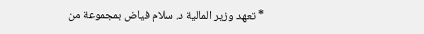* تعهد وزير المالية د. سلام فياض بمجموعة من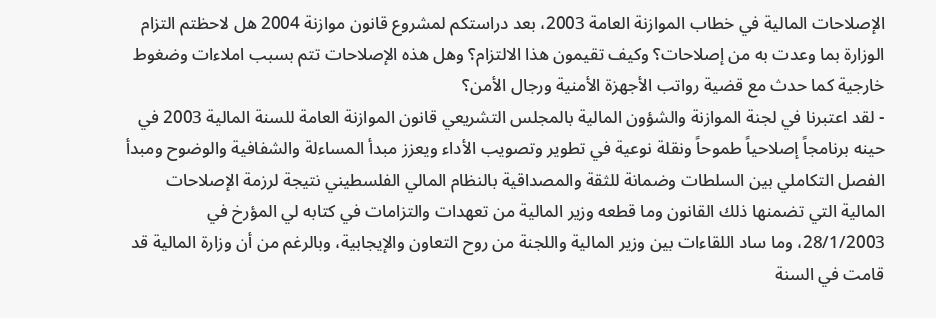الإصلاحات المالية في خطاب الموازنة العامة 2003، بعد دراستكم لمشروع قانون موازنة 2004 هل لاحظتم التزام الوزارة بما وعدت به من إصلاحات؟ وكيف تقيمون هذا الالتزام؟ وهل هذه الإصلاحات تتم بسبب املاءات وضغوط خارجية كما حدث مع قضية رواتب الأجهزة الأمنية ورجال الأمن؟
- لقد اعتبرنا في لجنة الموازنة والشؤون المالية بالمجلس التشريعي قانون الموازنة العامة للسنة المالية 2003 في حينه برنامجاً إصلاحياً طموحاً ونقلة نوعية في تطوير وتصويب الأداء ويعزز مبدأ المساءلة والشفافية والوضوح ومبدأ الفصل التكاملي بين السلطات وضمانة للثقة والمصداقية بالنظام المالي الفلسطيني نتيجة لرزمة الإصلاحات المالية التي تضمنها ذلك القانون وما قطعه وزير المالية من تعهدات والتزامات في كتابه لي المؤرخ في 28/1/2003، وما ساد اللقاءات بين وزير المالية واللجنة من روح التعاون والإيجابية، وبالرغم من أن وزارة المالية قد قامت في السنة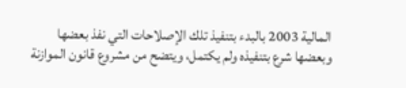المالية 2003 بالبدء بتنفيذ تلك الإصلاحات التي نفذ بعضها وبعضها شرع بتنفيذه ولم يكتمل، ويتضح من مشروع قانون الموازنة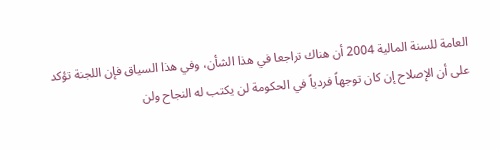العامة للسنة المالية 2004 أن هناك تراجعا في هذا الشأن، وفي هذا السياق فإن اللجنة تؤكد على أن الإصلاح إن كان توجهاً فردياً في الحكومة لن يكتب له النجاح ولن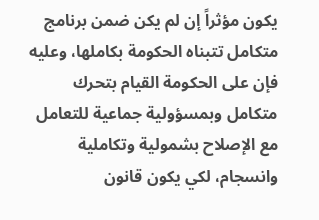يكون مؤثراً إن لم يكن ضمن برنامج متكامل تتبناه الحكومة بكاملها، وعليه فإن على الحكومة القيام بتحرك متكامل وبمسؤولية جماعية للتعامل مع الإصلاح بشمولية وتكاملية وانسجام، لكي يكون قانون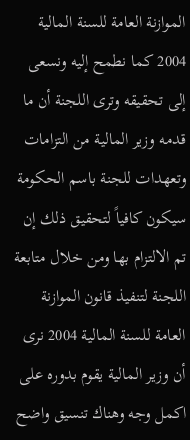الموازنة العامة للسنة المالية 2004 كما نطمح إليه ونسعى إلى تحقيقه وترى اللجنة أن ما قدمه وزير المالية من التزامات وتعهدات للجنة باسم الحكومة سيكون كافياً لتحقيق ذلك إن تم الالتزام بها ومن خلال متابعة اللجنة لتنفيذ قانون الموازنة العامة للسنة المالية 2004 نرى أن وزير المالية يقوم بدوره على اكمل وجه وهناك تنسيق واضح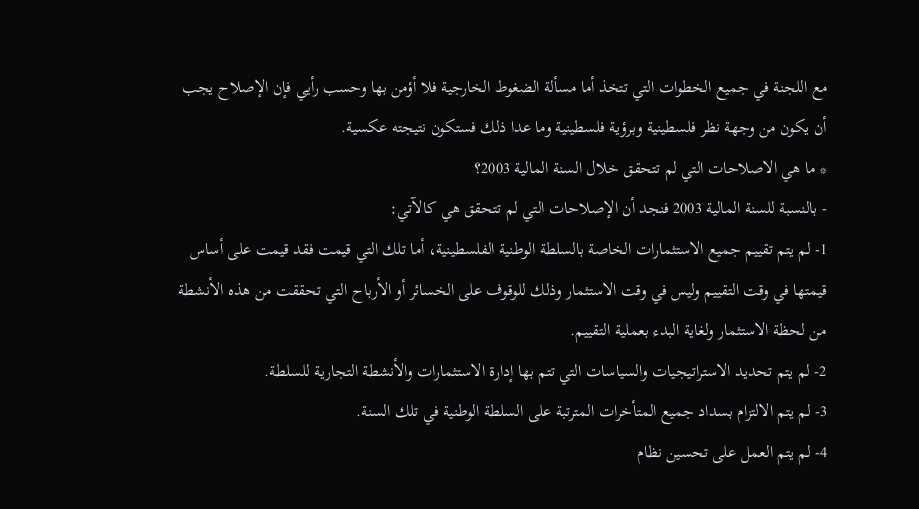مع اللجنة في جميع الخطوات التي تتخذ أما مسألة الضغوط الخارجية فلا أؤمن بها وحسب رأيي فإن الإصلاح يجب أن يكون من وجهة نظر فلسطينية وبرؤية فلسطينية وما عدا ذلك فستكون نتيجته عكسية.
* ما هي الاصلاحات التي لم تتحقق خلال السنة المالية 2003؟
- بالنسبة للسنة المالية 2003 فنجد أن الإصلاحات التي لم تتحقق هي كالآتي:
1- لم يتم تقييم جميع الاستثمارات الخاصة بالسلطة الوطنية الفلسطينية، أما تلك التي قيمت فقد قيمت على أساس قيمتها في وقت التقييم وليس في وقت الاستثمار وذلك للوقوف على الخسائر أو الأرباح التي تحققت من هذه الأنشطة من لحظة الاستثمار ولغاية البدء بعملية التقييم.
2- لم يتم تحديد الاستراتيجيات والسياسات التي تتم بها إدارة الاستثمارات والأنشطة التجارية للسلطة.
3- لم يتم الالتزام بسداد جميع المتأخرات المترتبة على السلطة الوطنية في تلك السنة.
4- لم يتم العمل على تحسين نظام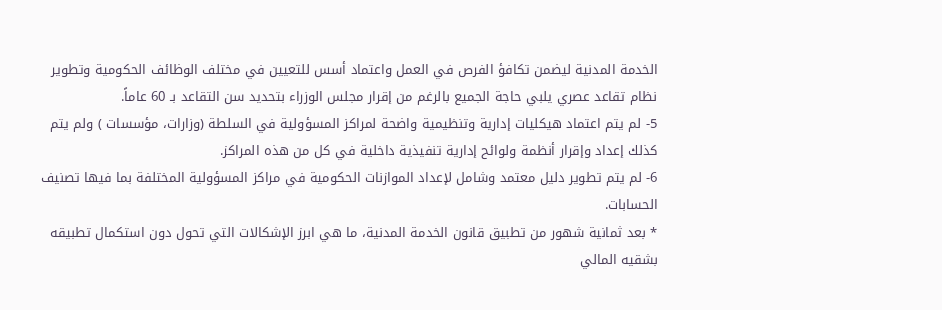الخدمة المدنية ليضمن تكافؤ الفرص في العمل واعتماد أسس للتعيين في مختلف الوظائف الحكومية وتطوير نظام تقاعد عصري يلبي حاجة الجميع بالرغم من إقرار مجلس الوزراء بتحديد سن التقاعد بـ 60 عاماً.
5- لم يتم اعتماد هيكليات إدارية وتنظيمية واضحة لمراكز المسؤولية في السلطة (وزارات، مؤسسات ) ولم يتم كذلك إعداد وإقرار أنظمة ولوائح إدارية تنفيذية داخلية في كل من هذه المراكز.
6- لم يتم تطوير دليل معتمد وشامل لإعداد الموازنات الحكومية في مراكز المسؤولية المختلفة بما فيها تصنيف الحسابات.
* بعد ثمانية شهور من تطبيق قانون الخدمة المدنية، ما هي ابرز الإشكالات التي تحول دون استكمال تطبيقه بشقيه المالي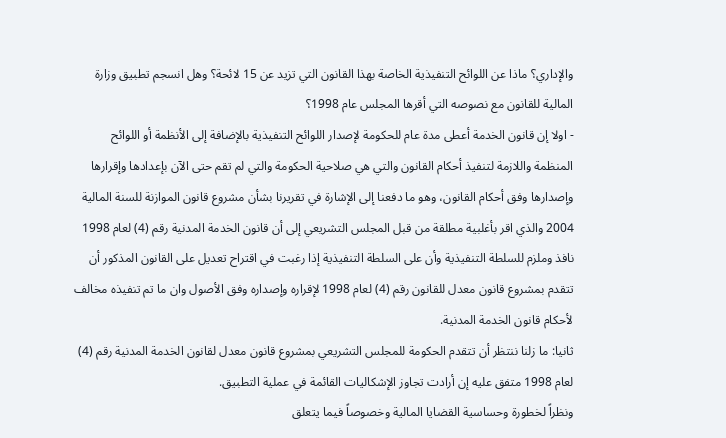والإداري؟ ماذا عن اللوائح التنفيذية الخاصة بهذا القانون التي تزيد عن 15 لائحة؟ وهل انسجم تطبيق وزارة المالية للقانون مع نصوصه التي أقرها المجلس عام 1998؟
- اولا إن قانون الخدمة أعطى مدة عام للحكومة لإصدار اللوائح التنفيذية بالإضافة إلى الأنظمة أو اللوائح المنظمة واللازمة لتنفيذ أحكام القانون والتي هي صلاحية الحكومة والتي لم تقم حتى الآن بإعدادها وإقرارها وإصدارها وفق أحكام القانون، وهو ما دفعنا إلى الإشارة في تقريرنا بشأن مشروع قانون الموازنة للسنة المالية 2004 والذي اقر بأغلبية مطلقة من قبل المجلس التشريعي إلى أن قانون الخدمة المدنية رقم (4) لعام 1998 نافذ وملزم للسلطة التنفيذية وأن على السلطة التنفيذية إذا رغبت في اقتراح تعديل على القانون المذكور أن تتقدم بمشروع قانون معدل للقانون رقم (4) لعام 1998 لإقراره وإصداره وفق الأصول وان ما تم تنفيذه مخالف لأحكام قانون الخدمة المدنية.
ثانيا: ما زلنا ننتظر أن تتقدم الحكومة للمجلس التشريعي بمشروع قانون معدل لقانون الخدمة المدنية رقم (4) لعام 1998 متفق عليه إن أرادت تجاوز الإشكاليات القائمة في عملية التطبيق.
ونظراً لخطورة وحساسية القضايا المالية وخصوصاً فيما يتعلق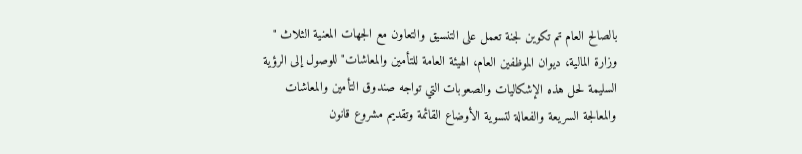بالصالح العام تم تكوين لجنة تعمل على التنسيق والتعاون مع الجهات المعنية الثلاث " وزارة المالية، ديوان الموظفين العام، الهيئة العامة للتأمين والمعاشات" للوصول إلى الرؤية السليمة لحل هذه الإشكاليات والصعوبات التي تواجه صندوق التأمين والمعاشات والمعالجة السريعة والفعالة لتسوية الأوضاع القائمة وتقديم مشروع قانون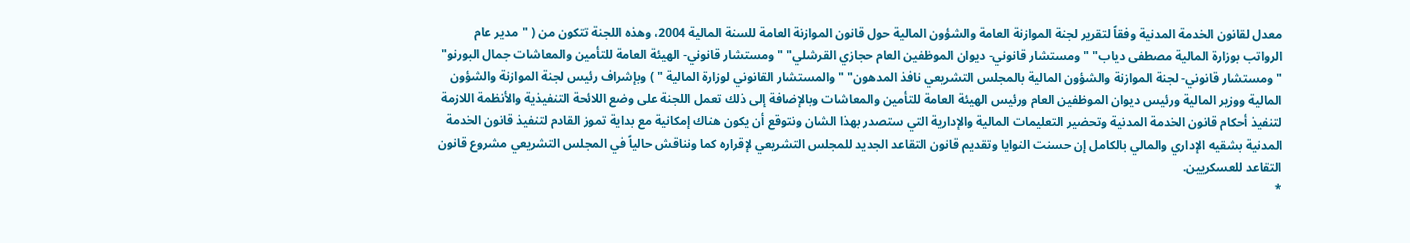معدل لقانون الخدمة المدنية وفقاً لتقرير لجنة الموازنة العامة والشؤون المالية حول قانون الموازنة العامة للسنة المالية 2004، وهذه اللجنة تتكون من ( "مدير عام الرواتب بوزارة المالية مصطفى دياب" " ومستشار قانوني- ديوان الموظفين العام حجازي القرشلي" " ومستشار قانوني- الهيئة العامة للتأمين والمعاشات جمال البورنو" " ومستشار قانوني- لجنة الموازنة والشؤون المالية بالمجلس التشريعي نافذ المدهون" "والمستشار القانوني لوزارة المالية " ) وبإشراف رئيس لجنة الموازنة والشؤون المالية ووزير المالية ورئيس ديوان الموظفين العام ورئيس الهيئة العامة للتأمين والمعاشات وبالإضافة إلى ذلك تعمل اللجنة على وضع اللائحة التنفيذية والأنظمة اللازمة لتنفيذ أحكام قانون الخدمة المدنية وتحضير التعليمات المالية والإدارية التي ستصدر بهذا الشان ونتوقع أن يكون هناك إمكانية مع بداية تموز القادم لتنفيذ قانون الخدمة المدنية بشقيه الإداري والمالي بالكامل إن حسنت النوايا وتقديم قانون التقاعد الجديد للمجلس التشريعي لإقراره كما ونناقش حالياً في المجلس التشريعي مشروع قانون التقاعد للعسكريين.
*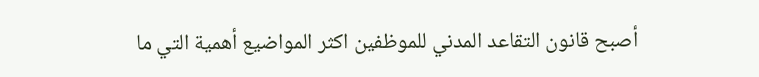أصبح قانون التقاعد المدني للموظفين اكثر المواضيع أهمية التي ما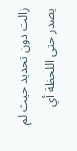زالت دون تحديد حيث لم يصدر حتى اللحظة أي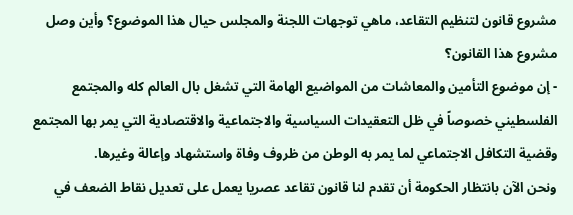مشروع قانون لتنظيم التقاعد، ماهي توجهات اللجنة والمجلس حيال هذا الموضوع؟ وأين وصل مشروع هذا القانون؟
- إن موضوع التأمين والمعاشات من المواضيع الهامة التي تشغل بال العالم كله والمجتمع الفلسطيني خصوصاً في ظل التعقيدات السياسية والاجتماعية والاقتصادية التي يمر بها المجتمع وقضية التكافل الاجتماعي لما يمر به الوطن من ظروف وفاة واستشهاد وإعالة وغيرها.
ونحن الآن بانتظار الحكومة أن تقدم لنا قانون تقاعد عصريا يعمل على تعديل نقاط الضعف في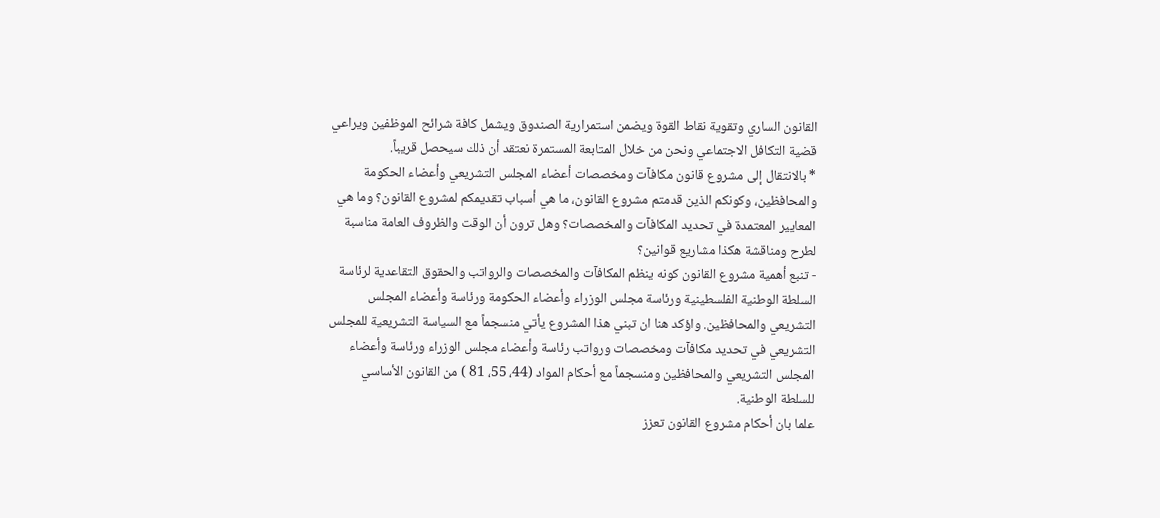القانون الساري وتقوية نقاط القوة ويضمن استمرارية الصندوق ويشمل كافة شرائح الموظفين ويراعي قضية التكافل الاجتماعي ونحن من خلال المتابعة المستمرة نعتقد أن ذلك سيحصل قريباً.
* بالانتقال إلى مشروع قانون مكافآت ومخصصات أعضاء المجلس التشريعي وأعضاء الحكومة والمحافظين، وكونكم الذين قدمتم مشروع القانون، ما هي أسباب تقديمكم لمشروع القانون؟ وما هي المعايير المعتمدة في تحديد المكافآت والمخصصات؟ وهل ترون أن الوقت والظروف العامة مناسبة لطرح ومناقشة هكذا مشاريع قوانين؟
- تنبع أهمية مشروع القانون كونه ينظم المكافآت والمخصصات والرواتب والحقوق التقاعدية لرئاسة السلطة الوطنية الفلسطينية ورئاسة مجلس الوزراء وأعضاء الحكومة ورئاسة وأعضاء المجلس التشريعي والمحافظين. واؤكد هنا ان تبني هذا المشروع يأتي منسجماً مع السياسة التشريعية للمجلس التشريعي في تحديد مكافآت ومخصصات ورواتب رئاسة وأعضاء مجلس الوزراء ورئاسة وأعضاء المجلس التشريعي والمحافظين ومنسجماً مع أحكام المواد (44، 55، 81 ) من القانون الأساسي للسلطة الوطنية.
علما بان أحكام مشروع القانون تعزز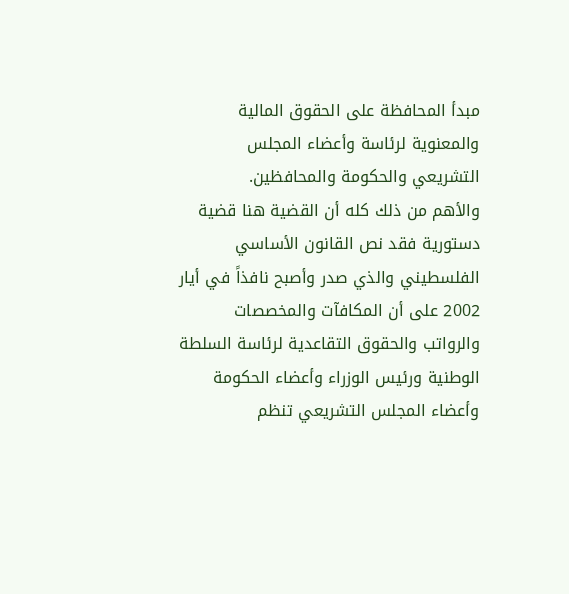مبدأ المحافظة على الحقوق المالية والمعنوية لرئاسة وأعضاء المجلس التشريعي والحكومة والمحافظين.
والأهم من ذلك كله أن القضية هنا قضية دستورية فقد نص القانون الأساسي الفلسطيني والذي صدر وأصبح نافذاً في أيار 2002 على أن المكافآت والمخصصات والرواتب والحقوق التقاعدية لرئاسة السلطة الوطنية ورئيس الوزراء وأعضاء الحكومة وأعضاء المجلس التشريعي تنظم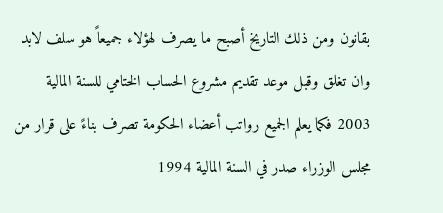بقانون ومن ذلك التاريخ أصبح ما يصرف لهؤلاء جميعاً هو سلف لابد وان تغلق وقبل موعد تقديم مشروع الحساب الختامي للسنة المالية 2003 فكما يعلم الجميع رواتب أعضاء الحكومة تصرف بناءً على قرار من مجلس الوزراء صدر في السنة المالية 1994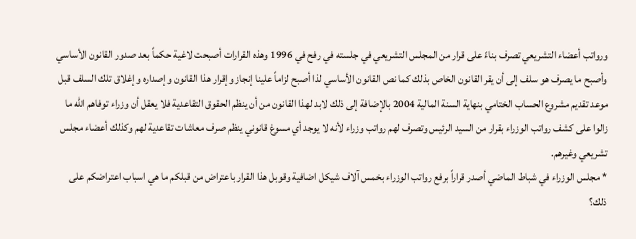ورواتب أعضاء التشريعي تصرف بناءً على قرار من المجلس التشريعي في جلسته في رفح في 1996 وهذه القرارات أصبحت لاغية حكماً بعد صدور القانون الأساسي وأصبح ما يصرف هو سلف إلى أن يقر القانون الخاص بذلك كما نص القانون الأساسي لذا أصبح لزاماً علينا إنجاز وإقرار هذا القانون وإصداره وإغلاق تلك السلف قبل موعد تقديم مشروع الحساب الختامي بنهاية السنة المالية 2004 بالإضافة إلى ذلك لابد لهذا القانون من أن ينظم الحقوق التقاعدية فلا يعقل أن وزراء توفاهم الله ما زالوا على كشف رواتب الوزراء بقرار من السيد الرئيس وتصرف لهم رواتب وزراء لأنه لا يوجد أي مسوغ قانوني ينظم صرف معاشات تقاعدية لهم وكذلك أعضاء مجلس تشريعي وغيرهم.
* مجلس الوزراء في شباط الماضي أصدر قراراً برفع رواتب الوزراء بخمس آلاف شيكل اضافية وقوبل هذا القرار باعتراض من قبلكم ما هي اسباب اعتراضكم على ذلك؟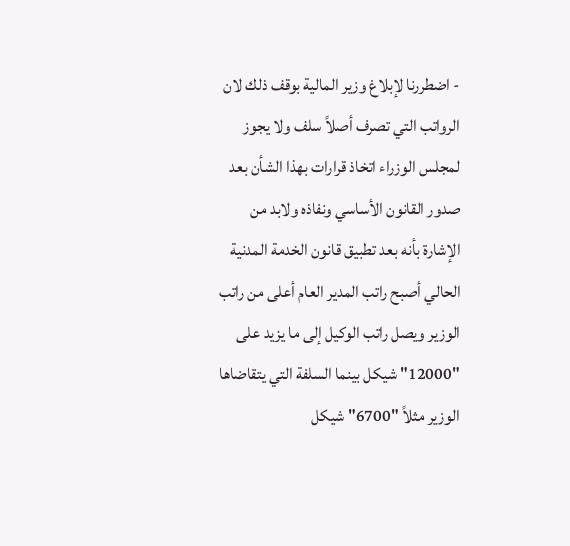- اضطررنا لإبلاغ وزير المالية بوقف ذلك لان الرواتب التي تصرف أصلاً سلف ولا يجوز لمجلس الوزراء اتخاذ قرارات بهذا الشأن بعد صدور القانون الأساسي ونفاذه ولابد من الإشارة بأنه بعد تطبيق قانون الخدمة المدنية الحالي أصبح راتب المدير العام أعلى من راتب الوزير ويصل راتب الوكيل إلى ما يزيد على "12000" شيكل بينما السلفة التي يتقاضاها الوزير مثلاً "6700" شيكل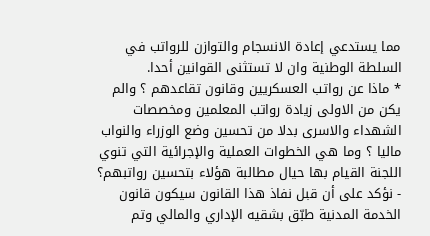مما يستدعي إعادة الانسجام والتوازن للرواتب في السلطة الوطنية وان لا تستثنى القوانين أحدا.
* ماذا عن رواتب العسكريين وقانون تقاعدهم ؟ والم يكن من الاولى زيادة رواتب المعلمين ومخصصات الشهداء والاسرى بدلا من تحسين وضع الوزراء والنواب ماليا ؟ وما هي الخطوات العملية والإجرائية التي تنوي اللجنة القيام بها حيال مطالبة هؤلاء بتحسين رواتبهم؟
- نؤكد على أن قبل نفاذ هذا القانون سيكون قانون الخدمة المدنية طبّق بشقيه الإداري والمالي وتم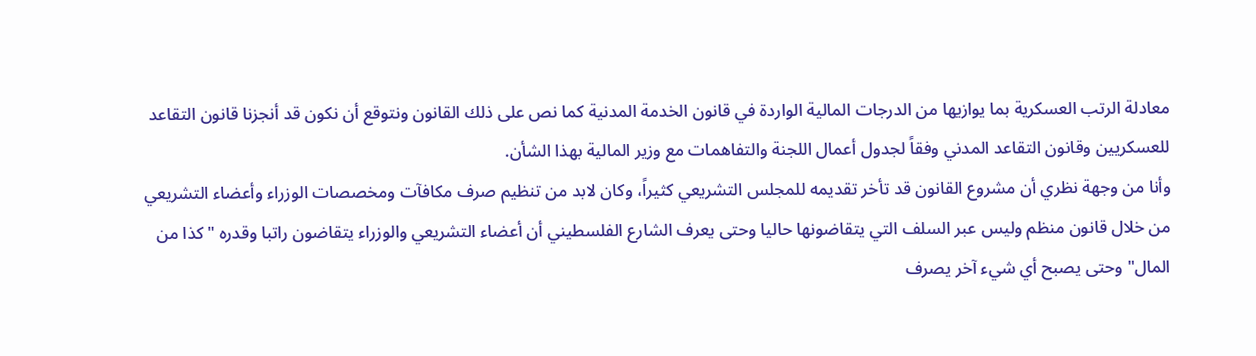معادلة الرتب العسكرية بما يوازيها من الدرجات المالية الواردة في قانون الخدمة المدنية كما نص على ذلك القانون ونتوقع أن نكون قد أنجزنا قانون التقاعد للعسكريين وقانون التقاعد المدني وفقاً لجدول أعمال اللجنة والتفاهمات مع وزير المالية بهذا الشأن.
وأنا من وجهة نظري أن مشروع القانون قد تأخر تقديمه للمجلس التشريعي كثيراً، وكان لابد من تنظيم صرف مكافآت ومخصصات الوزراء وأعضاء التشريعي من خلال قانون منظم وليس عبر السلف التي يتقاضونها حاليا وحتى يعرف الشارع الفلسطيني أن أعضاء التشريعي والوزراء يتقاضون راتبا وقدره "كذا من المال" وحتى يصبح أي شيء آخر يصرف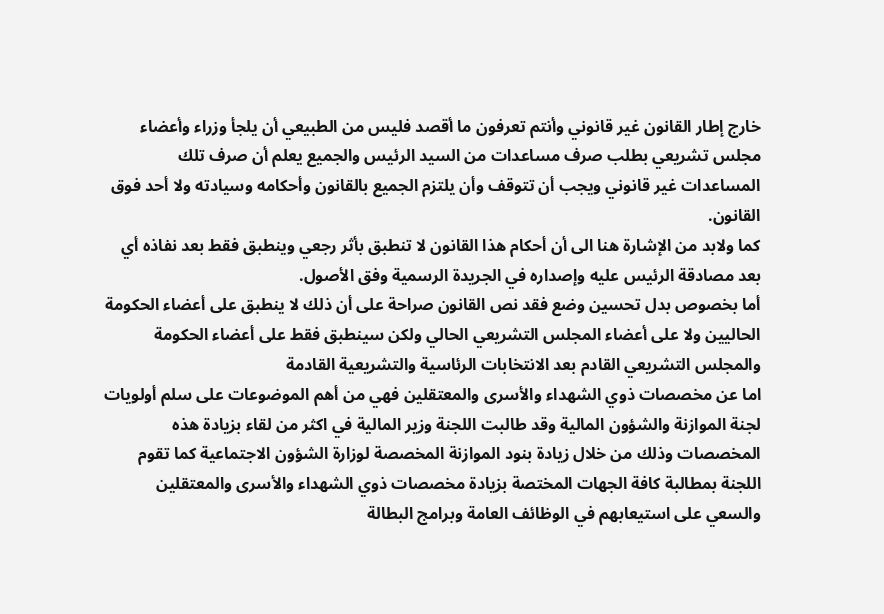خارج إطار القانون غير قانوني وأنتم تعرفون ما أقصد فليس من الطبيعي أن يلجأ وزراء وأعضاء مجلس تشريعي بطلب صرف مساعدات من السيد الرئيس والجميع يعلم أن صرف تلك المساعدات غير قانوني ويجب أن تتوقف وأن يلتزم الجميع بالقانون وأحكامه وسيادته ولا أحد فوق القانون.
كما ولابد من الإشارة هنا الى أن أحكام هذا القانون لا تنطبق بأثر رجعي وينطبق فقط بعد نفاذه أي بعد مصادقة الرئيس عليه وإصداره في الجريدة الرسمية وفق الأصول.
أما بخصوص بدل تحسين وضع فقد نص القانون صراحة على أن ذلك لا ينطبق على أعضاء الحكومة الحاليين ولا على أعضاء المجلس التشريعي الحالي ولكن سينطبق فقط على أعضاء الحكومة والمجلس التشريعي القادم بعد الانتخابات الرئاسية والتشريعية القادمة
اما عن مخصصات ذوي الشهداء والأسرى والمعتقلين فهي من أهم الموضوعات على سلم أولويات لجنة الموازنة والشؤون المالية وقد طالبت اللجنة وزير المالية في اكثر من لقاء بزيادة هذه المخصصات وذلك من خلال زيادة بنود الموازنة المخصصة لوزارة الشؤون الاجتماعية كما تقوم اللجنة بمطالبة كافة الجهات المختصة بزيادة مخصصات ذوي الشهداء والأسرى والمعتقلين والسعي على استيعابهم في الوظائف العامة وبرامج البطالة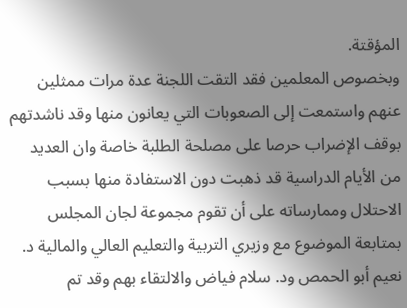المؤقتة.
وبخصوص المعلمين فقد التقت اللجنة عدة مرات ممثلين عنهم واستمعت إلى الصعوبات التي يعانون منها وقد ناشدتهم بوقف الإضراب حرصا على مصلحة الطلبة خاصة وان العديد من الأيام الدراسية قد ذهبت دون الاستفادة منها بسبب الاحتلال وممارساته على أن تقوم مجموعة لجان المجلس بمتابعة الموضوع مع وزيري التربية والتعليم العالي والمالية د. نعيم أبو الحمص ود. سلام فياض والالتقاء بهم وقد تم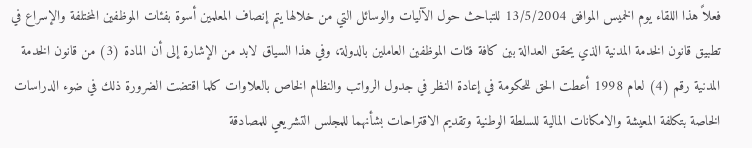فعلاً هذا اللقاء يوم الخميس الموافق 13/5/2004 للتباحث حول الآليات والوسائل التي من خلالها يتم إنصاف المعلمين أسوة بفئات الموظفين المختلفة والإسراع في تطبيق قانون الخدمة المدنية الذي يحقق العدالة بين كافة فئات الموظفين العاملين بالدولة، وفي هذا السياق لابد من الإشارة إلى أن المادة (3) من قانون الخدمة المدنية رقم (4) لعام 1998 أعطت الحق للحكومة في إعادة النظر في جدول الرواتب والنظام الخاص بالعلاوات كلما اقتضت الضرورة ذلك في ضوء الدراسات الخاصة بتكلفة المعيشة والامكانات المالية للسلطة الوطنية وتقديم الاقتراحات بشأنهما للمجلس التشريعي للمصادقة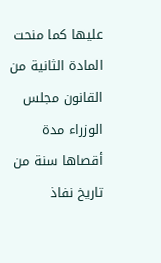عليها كما منحت المادة الثانية من القانون مجلس الوزراء مدة أقصاها سنة من تاريخ نفاذ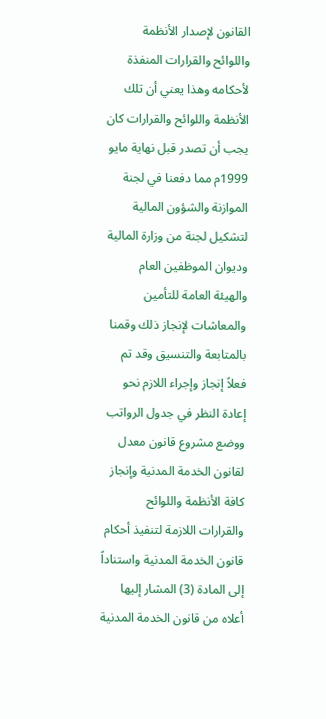القانون لإصدار الأنظمة واللوائح والقرارات المنفذة لأحكامه وهذا يعني أن تلك الأنظمة واللوائح والقرارات كان يجب أن تصدر قبل نهاية مايو 1999م مما دفعنا في لجنة الموازنة والشؤون المالية لتشكيل لجنة من وزارة المالية وديوان الموظفين العام والهيئة العامة للتأمين والمعاشات لإنجاز ذلك وقمنا بالمتابعة والتنسيق وقد تم فعلاً إنجاز وإجراء اللازم نحو إعادة النظر في جدول الرواتب ووضع مشروع قانون معدل لقانون الخدمة المدنية وإنجاز كافة الأنظمة واللوائح والقرارات اللازمة لتنفيذ أحكام قانون الخدمة المدنية واستناداً إلى المادة (3) المشار إليها أعلاه من قانون الخدمة المدنية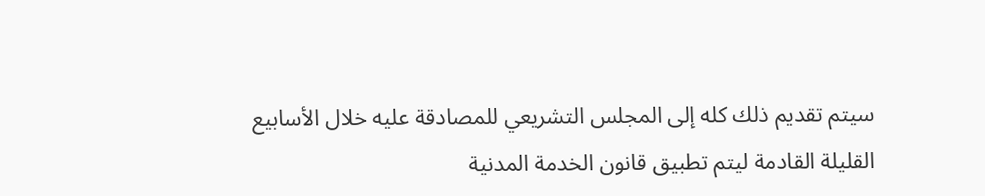سيتم تقديم ذلك كله إلى المجلس التشريعي للمصادقة عليه خلال الأسابيع القليلة القادمة ليتم تطبيق قانون الخدمة المدنية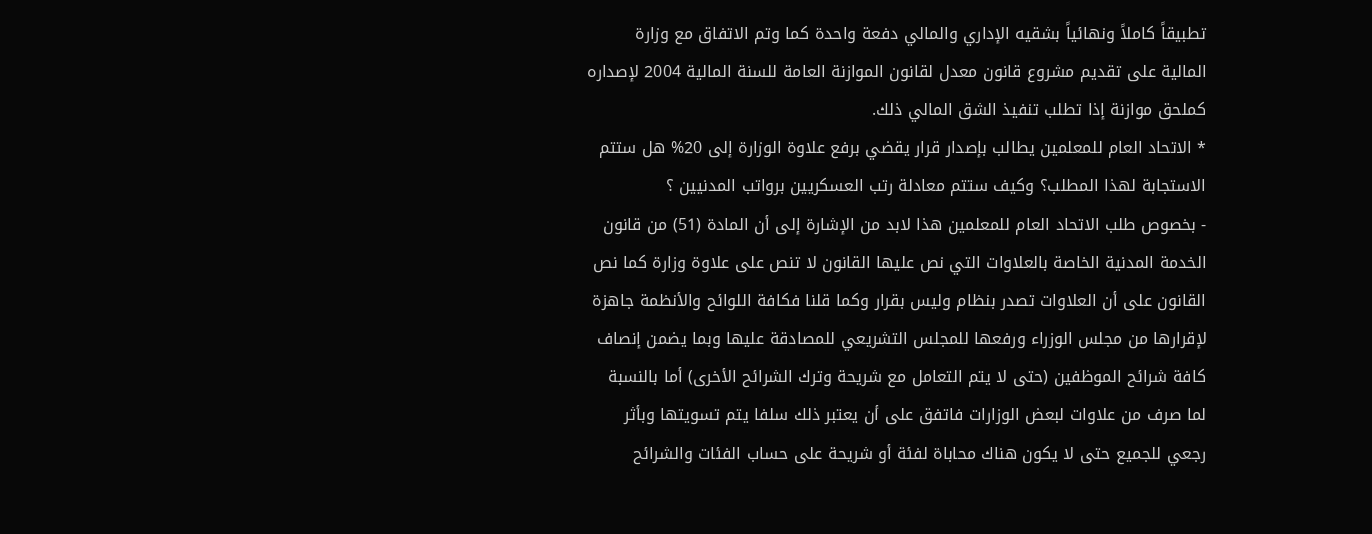تطبيقاً كاملاً ونهائياً بشقيه الإداري والمالي دفعة واحدة كما وتم الاتفاق مع وزارة المالية على تقديم مشروع قانون معدل لقانون الموازنة العامة للسنة المالية 2004 لإصداره كملحق موازنة إذا تطلب تنفيذ الشق المالي ذلك.
* الاتحاد العام للمعلمين يطالب بإصدار قرار يقضي برفع علاوة الوزارة إلى 20% هل ستتم الاستجابة لهذا المطلب؟ وكيف ستتم معادلة رتب العسكريين برواتب المدنيين ؟
- بخصوص طلب الاتحاد العام للمعلمين هذا لابد من الإشارة إلى أن المادة (51) من قانون الخدمة المدنية الخاصة بالعلاوات التي نص عليها القانون لا تنص على علاوة وزارة كما نص القانون على أن العلاوات تصدر بنظام وليس بقرار وكما قلنا فكافة اللوائح والأنظمة جاهزة لإقرارها من مجلس الوزراء ورفعها للمجلس التشريعي للمصادقة عليها وبما يضمن إنصاف كافة شرائح الموظفين (حتى لا يتم التعامل مع شريحة وترك الشرائح الأخرى) أما بالنسبة لما صرف من علاوات لبعض الوزارات فاتفق على أن يعتبر ذلك سلفا يتم تسويتها وبأثر رجعي للجميع حتى لا يكون هناك محاباة لفئة أو شريحة على حساب الفئات والشرائح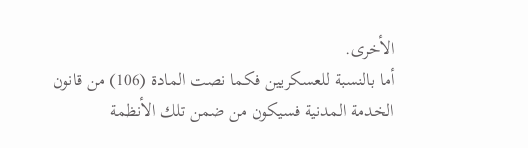الأخرى.
أما بالنسبة للعسكريين فكما نصت المادة (106) من قانون الخدمة المدنية فسيكون من ضمن تلك الأنظمة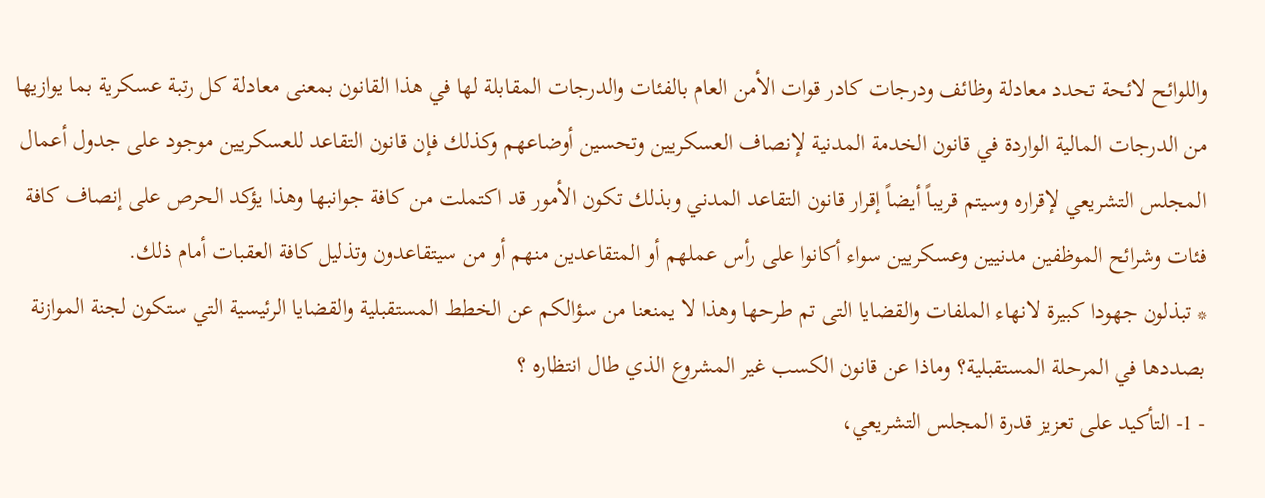واللوائح لائحة تحدد معادلة وظائف ودرجات كادر قوات الأمن العام بالفئات والدرجات المقابلة لها في هذا القانون بمعنى معادلة كل رتبة عسكرية بما يوازيها من الدرجات المالية الواردة في قانون الخدمة المدنية لإنصاف العسكريين وتحسين أوضاعهم وكذلك فإن قانون التقاعد للعسكريين موجود على جدول أعمال المجلس التشريعي لإقراره وسيتم قريباً أيضاً إقرار قانون التقاعد المدني وبذلك تكون الأمور قد اكتملت من كافة جوانبها وهذا يؤكد الحرص على إنصاف كافة فئات وشرائح الموظفين مدنيين وعسكريين سواء أكانوا على رأس عملهم أو المتقاعدين منهم أو من سيتقاعدون وتذليل كافة العقبات أمام ذلك.
* تبذلون جهودا كبيرة لانهاء الملفات والقضايا التى تم طرحها وهذا لا يمنعنا من سؤالكم عن الخطط المستقبلية والقضايا الرئيسية التي ستكون لجنة الموازنة بصددها في المرحلة المستقبلية؟ وماذا عن قانون الكسب غير المشروع الذي طال انتظاره ؟
- 1- التأكيد على تعزيز قدرة المجلس التشريعي،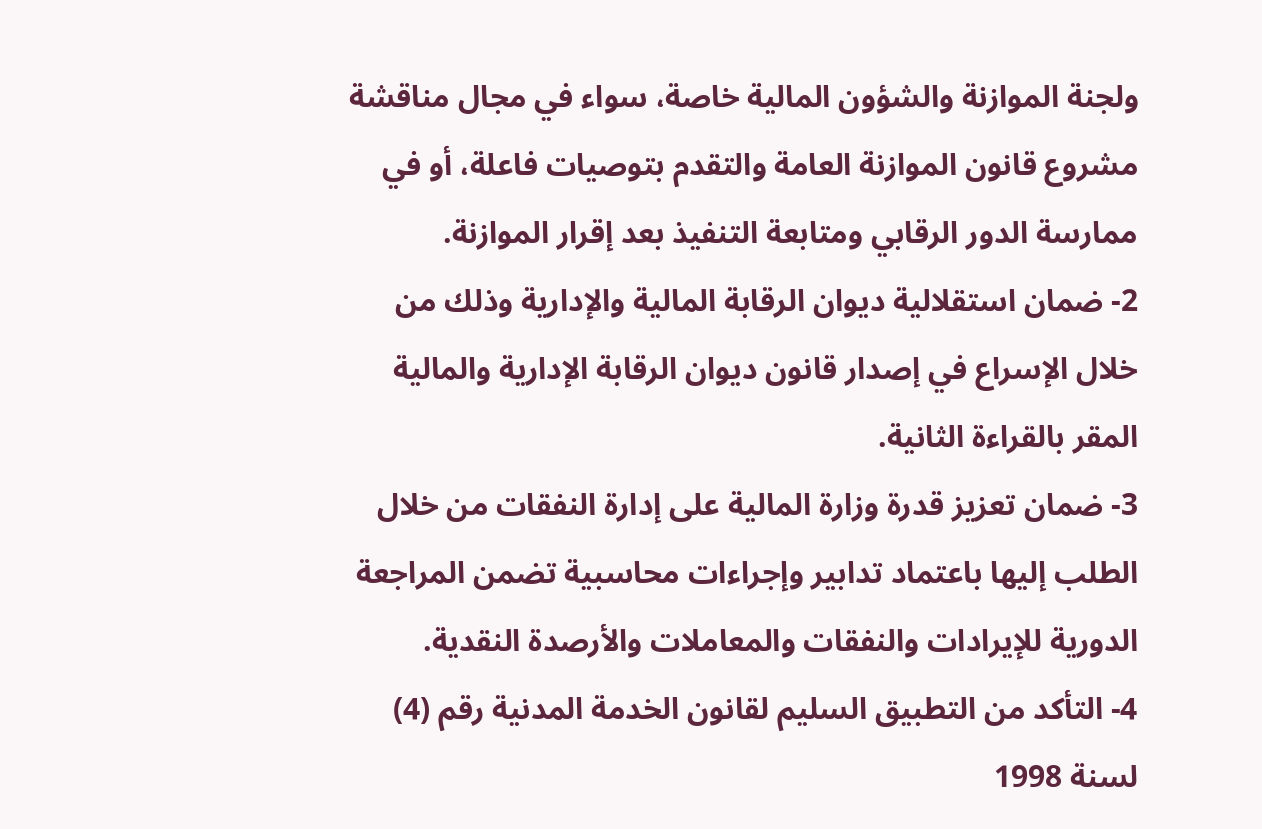ولجنة الموازنة والشؤون المالية خاصة، سواء في مجال مناقشة مشروع قانون الموازنة العامة والتقدم بتوصيات فاعلة، أو في ممارسة الدور الرقابي ومتابعة التنفيذ بعد إقرار الموازنة.
2- ضمان استقلالية ديوان الرقابة المالية والإدارية وذلك من خلال الإسراع في إصدار قانون ديوان الرقابة الإدارية والمالية المقر بالقراءة الثانية.
3- ضمان تعزيز قدرة وزارة المالية على إدارة النفقات من خلال الطلب إليها باعتماد تدابير وإجراءات محاسبية تضمن المراجعة الدورية للإيرادات والنفقات والمعاملات والأرصدة النقدية.
4- التأكد من التطبيق السليم لقانون الخدمة المدنية رقم (4) لسنة 1998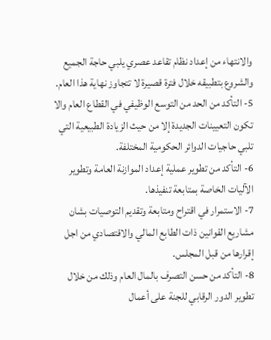والانتهاء من إعداد نظام تقاعد عصري يلبي حاجة الجميع والشروع بتطبيقه خلال فترة قصيرة لا تتجاوز نهاية هذا العام.
5- التأكد من الحد من التوسع الوظيفي في القطاع العام والا تكون التعيينات الجديدة إلا من حيث الزيادة الطبيعية التي تلبي حاجيات الدوائر الحكومية المختلفة.
6- التأكد من تطوير عملية إعداد الموازنة العامة وتطوير الآليات الخاصة بمتابعة تنفيذها.
7- الاستمرار في اقتراح ومتابعة وتقديم التوصيات بشان مشاريع القوانين ذات الطابع المالي والاقتصادي من اجل إقرارها من قبل المجلس.
8- التأكد من حسن التصرف بالمال العام وذلك من خلال تطوير الدور الرقابي للجنة على أعمال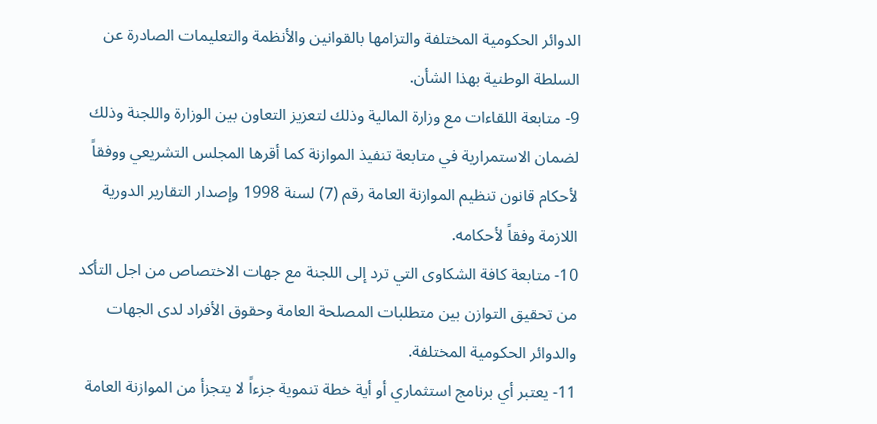الدوائر الحكومية المختلفة والتزامها بالقوانين والأنظمة والتعليمات الصادرة عن السلطة الوطنية بهذا الشأن.
9- متابعة اللقاءات مع وزارة المالية وذلك لتعزيز التعاون بين الوزارة واللجنة وذلك لضمان الاستمرارية في متابعة تنفيذ الموازنة كما أقرها المجلس التشريعي ووفقاً لأحكام قانون تنظيم الموازنة العامة رقم (7) لسنة 1998 وإصدار التقارير الدورية اللازمة وفقاً لأحكامه.
10- متابعة كافة الشكاوى التي ترد إلى اللجنة مع جهات الاختصاص من اجل التأكد من تحقيق التوازن بين متطلبات المصلحة العامة وحقوق الأفراد لدى الجهات والدوائر الحكومية المختلفة.
11- يعتبر أي برنامج استثماري أو أية خطة تنموية جزءاً لا يتجزأ من الموازنة العامة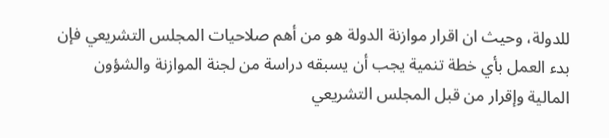للدولة، وحيث ان اقرار موازنة الدولة هو من أهم صلاحيات المجلس التشريعي فإن بدء العمل بأي خطة تنمية يجب أن يسبقه دراسة من لجنة الموازنة والشؤون المالية وإقرار من قبل المجلس التشريعي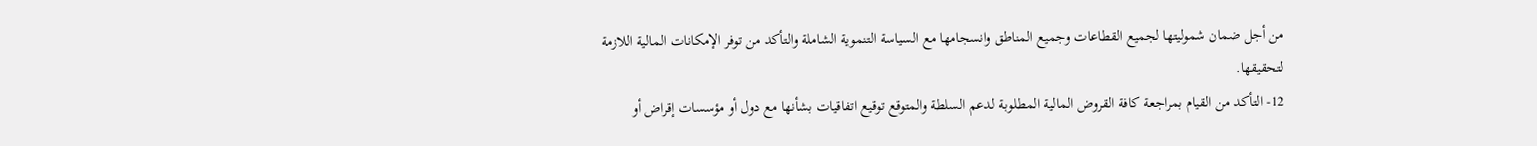من أجل ضمان شموليتها لجميع القطاعات وجميع المناطق وانسجامها مع السياسة التنموية الشاملة والتأكد من توفر الإمكانات المالية اللازمة لتحقيقها.
12- التأكد من القيام بمراجعة كافة القروض المالية المطلوبة لدعم السلطة والمتوقع توقيع اتفاقيات بشأنها مع دول أو مؤسسات إقراض أو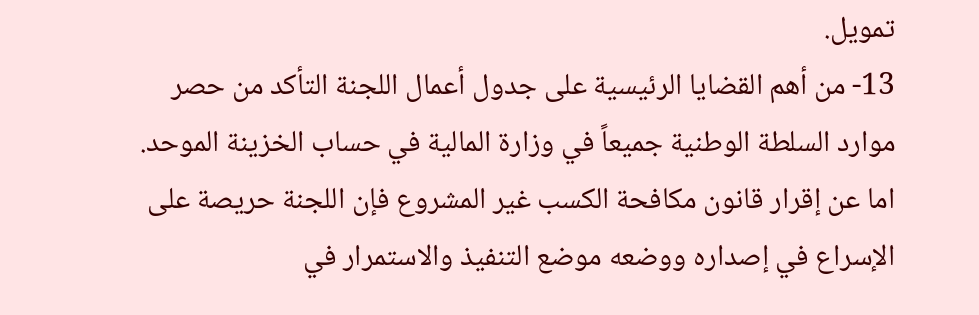تمويل.
13- من أهم القضايا الرئيسية على جدول أعمال اللجنة التأكد من حصر موارد السلطة الوطنية جميعاً في وزارة المالية في حساب الخزينة الموحد.
اما عن إقرار قانون مكافحة الكسب غير المشروع فإن اللجنة حريصة على الإسراع في إصداره ووضعه موضع التنفيذ والاستمرار في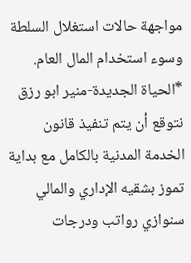مواجهة حالات استغلال السلطة وسوء استخدام المال العام.
*الحياة الجديدة-منير ابو رزق
نتوقع أن يتم تنفيذ قانون الخدمة المدنية بالكامل مع بداية تموز بشقيه الإداري والمالي
سنوازي رواتب ودرجات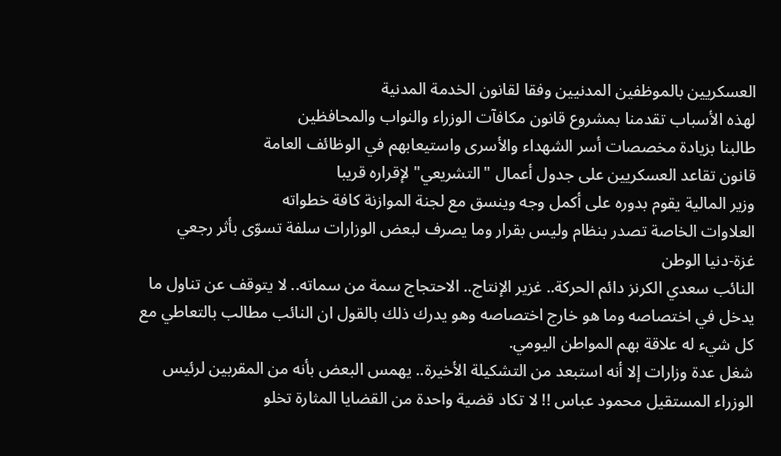العسكريين بالموظفين المدنيين وفقا لقانون الخدمة المدنية
لهذه الأسباب تقدمنا بمشروع قانون مكافآت الوزراء والنواب والمحافظين
طالبنا بزيادة مخصصات أسر الشهداء والأسرى واستيعابهم في الوظائف العامة
قانون تقاعد العسكريين على جدول أعمال "التشريعي" لإقراره قريبا
وزير المالية يقوم بدوره على أكمل وجه وينسق مع لجنة الموازنة كافة خطواته
العلاوات الخاصة تصدر بنظام وليس بقرار وما يصرف لبعض الوزارات سلفة تسوّى بأثر رجعي
غزة-دنيا الوطن
النائب سعدي الكرنز دائم الحركة.. غزير الإنتاج.. الاحتجاج سمة من سماته.. لا يتوقف عن تناول ما يدخل في اختصاصه وما هو خارج اختصاصه وهو يدرك ذلك بالقول ان النائب مطالب بالتعاطي مع كل شيء له علاقة بهم المواطن اليومي.
شغل عدة وزارات إلا أنه استبعد من التشكيلة الأخيرة.. يهمس البعض بأنه من المقربين لرئيس الوزراء المستقيل محمود عباس !! لا تكاد قضية واحدة من القضايا المثارة تخلو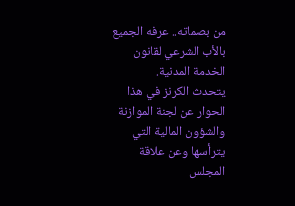من بصماته.. عرفه الجميع بالأب الشرعي لقانون الخدمة المدنية.
يتحدث الكرنز في هذا الحوار عن لجنة الموازنة والشؤون المالية التي يترأسها وعن علاقة المجلس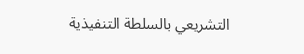التشريعي بالسلطة التنفيذية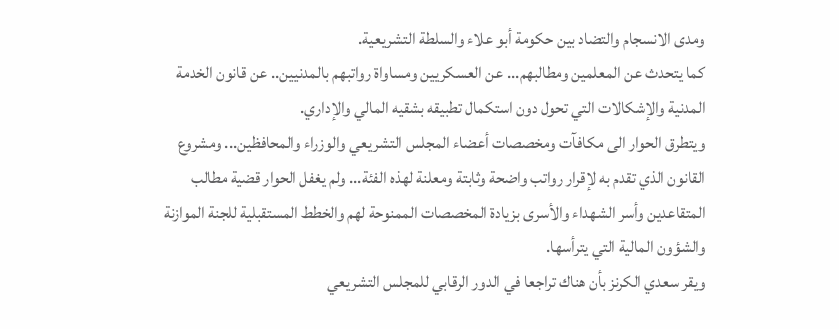ومدى الانسجام والتضاد بين حكومة أبو علاء والسلطة التشريعية.
كما يتحدث عن المعلمين ومطالبهم... عن العسكريين ومساواة رواتبهم بالمدنيين.. عن قانون الخدمة المدنية والإشكالات التي تحول دون استكمال تطبيقه بشقيه المالي والإداري.
ويتطرق الحوار الى مكافآت ومخصصات أعضاء المجلس التشريعي والوزراء والمحافظين... ومشروع القانون الذي تقدم به لإقرار رواتب واضحة وثابتة ومعلنة لهذه الفئة... ولم يغفل الحوار قضية مطالب المتقاعدين وأسر الشهداء والأسرى بزيادة المخصصات الممنوحة لهم والخطط المستقبلية للجنة الموازنة والشؤون المالية التي يترأسها.
ويقر سعدي الكرنز بأن هناك تراجعا في الدور الرقابي للمجلس التشريعي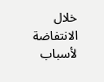خلال الانتفاضة لأسباب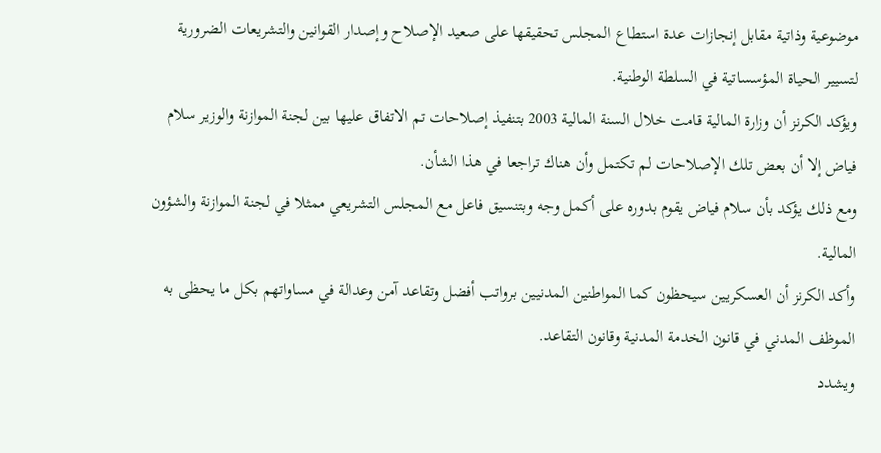موضوعية وذاتية مقابل إنجازات عدة استطاع المجلس تحقيقها على صعيد الإصلاح وإصدار القوانين والتشريعات الضرورية لتسيير الحياة المؤسساتية في السلطة الوطنية.
ويؤكد الكرنز أن وزارة المالية قامت خلال السنة المالية 2003 بتنفيذ إصلاحات تم الاتفاق عليها بين لجنة الموازنة والوزير سلام فياض إلا أن بعض تلك الإصلاحات لم تكتمل وأن هناك تراجعا في هذا الشأن.
ومع ذلك يؤكد بأن سلام فياض يقوم بدوره على أكمل وجه وبتنسيق فاعل مع المجلس التشريعي ممثلا في لجنة الموازنة والشؤون المالية.
وأكد الكرنز أن العسكريين سيحظون كما المواطنين المدنيين برواتب أفضل وتقاعد آمن وعدالة في مساواتهم بكل ما يحظى به الموظف المدني في قانون الخدمة المدنية وقانون التقاعد.
ويشدد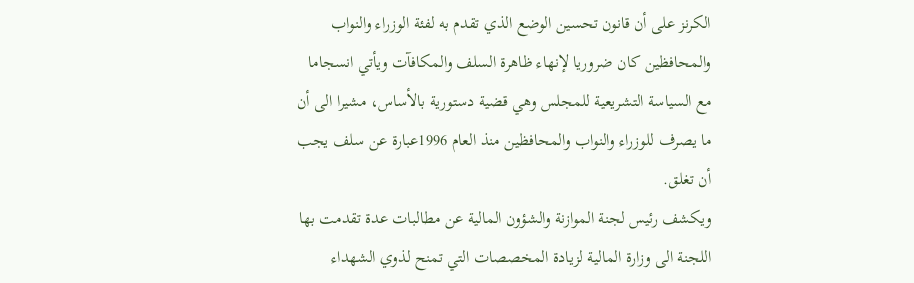الكرنز على أن قانون تحسين الوضع الذي تقدم به لفئة الوزراء والنواب والمحافظين كان ضروريا لإنهاء ظاهرة السلف والمكافآت ويأتي انسجاما مع السياسة التشريعية للمجلس وهي قضية دستورية بالأساس، مشيرا الى أن ما يصرف للوزراء والنواب والمحافظين منذ العام 1996عبارة عن سلف يجب أن تغلق.
ويكشف رئيس لجنة الموازنة والشؤون المالية عن مطالبات عدة تقدمت بها اللجنة الى وزارة المالية لزيادة المخصصات التي تمنح لذوي الشهداء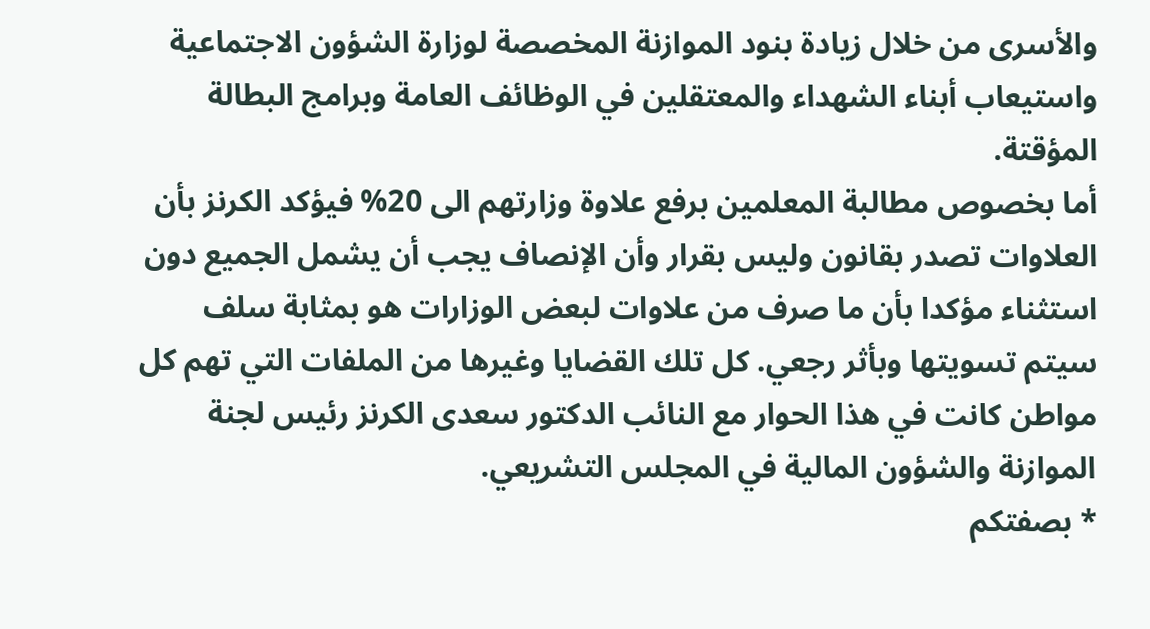والأسرى من خلال زيادة بنود الموازنة المخصصة لوزارة الشؤون الاجتماعية واستيعاب أبناء الشهداء والمعتقلين في الوظائف العامة وبرامج البطالة المؤقتة.
أما بخصوص مطالبة المعلمين برفع علاوة وزارتهم الى 20% فيؤكد الكرنز بأن العلاوات تصدر بقانون وليس بقرار وأن الإنصاف يجب أن يشمل الجميع دون استثناء مؤكدا بأن ما صرف من علاوات لبعض الوزارات هو بمثابة سلف سيتم تسويتها وبأثر رجعي. كل تلك القضايا وغيرها من الملفات التي تهم كل مواطن كانت في هذا الحوار مع النائب الدكتور سعدى الكرنز رئيس لجنة الموازنة والشؤون المالية في المجلس التشريعي.
* بصفتكم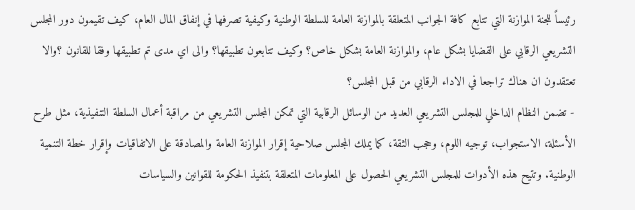رئيساً للجنة الموازنة التي تتابع كافة الجوانب المتعلقة بالموازنة العامة للسلطة الوطنية وكيفية تصرفها في إنفاق المال العام، كيف تقيمون دور المجلس التشريعي الرقابي على القضايا بشكل عام، والموازنة العامة بشكل خاص؟ وكيف تتابعون تطبيقها؟ والى اي مدى تم تطبيقها وفقا للقانون ؟والا تعتقدون ان هناك تراجعا في الاداء الرقابي من قبل المجلس؟
- تضمن النظام الداخلي للمجلس التشريعي العديد من الوسائل الرقابية التي تمكن المجلس التشريعي من مراقبة أعمال السلطة التنفيذية، مثل طرح الأسئلة، الاستجواب، توجيه اللوم، وحجب الثقة، كما يملك المجلس صلاحية إقرار الموازنة العامة والمصادقة على الاتفاقيات وإقرار خطة التنمية الوطنية. وتتيح هذه الأدوات للمجلس التشريعي الحصول على المعلومات المتعلقة بتنفيذ الحكومة للقوانين والسياسات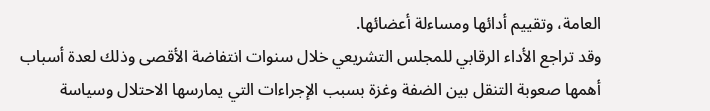العامة، وتقييم أدائها ومساءلة أعضائها.
وقد تراجع الأداء الرقابي للمجلس التشريعي خلال سنوات انتفاضة الأقصى وذلك لعدة أسباب أهمها صعوبة التنقل بين الضفة وغزة بسبب الإجراءات التي يمارسها الاحتلال وسياسة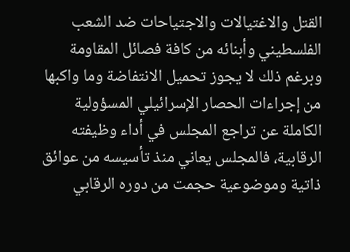القتل والاغتيالات والاجتياحات ضد الشعب الفلسطيني وأبنائه من كافة فصائل المقاومة وبرغم ذلك لا يجوز تحميل الانتفاضة وما واكبها من إجراءات الحصار الإسرائيلي المسؤولية الكاملة عن تراجع المجلس في أداء وظيفته الرقابية، فالمجلس يعاني منذ تأسيسه من عوائق ذاتية وموضوعية حجمت من دوره الرقابي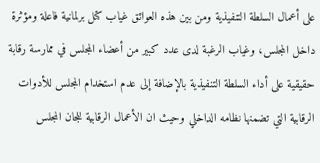على أعمال السلطة التنفيذية ومن بين هذه العوائق غياب كتل برلمانية فاعلة ومؤثرة داخل المجلس، وغياب الرغبة لدى عدد كبير من أعضاء المجلس في ممارسة رقابة حقيقية على أداء السلطة التنفيذية بالإضافة إلى عدم استخدام المجلس للأدوات الرقابية التي تضمنها نظامه الداخلي وحيث ان الأعمال الرقابية للجان المجلس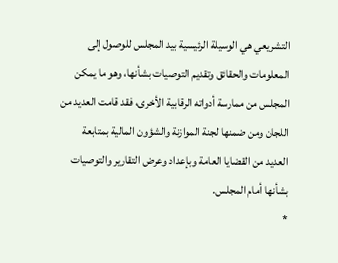التشريعي هي الوسيلة الرئيسية بيد المجلس للوصول إلى المعلومات والحقائق وتقديم التوصيات بشأنها، وهو ما يمكن المجلس من ممارسة أدواته الرقابية الأخرى، فقد قامت العديد من اللجان ومن ضمنها لجنة الموازنة والشؤون المالية بمتابعة العديد من القضايا العامة وبإعداد وعرض التقارير والتوصيات بشأنها أمام المجلس.
*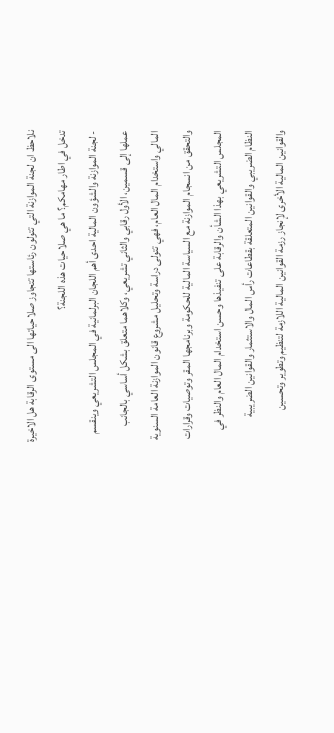نلاحظ ان لجنة الموازنة التي تتولون رئاستها تتجاوز صلاحياتها الى مستوى الرقابة هل الاخيرة تدخل في اطار مهامكم؟ ما هي صلاحيات هذه اللجنة؟
- لجنة الموازنة والشؤون المالية احدى أهم اللجان البرلمانية في المجلس التشريعي وينقسم عملها إلى قسمين، الأول رقابي والثاني تشريعي، وكلاهما متعلق بشكل أساسي بالجانب المالي واستخدام المال العام، فهي تتولى دراسة وتحليل مشروع قانون الموازنة العامة السنوية والتحقق من انسجام الموازنة مع السياسة المالية للحكومة وبرنامجها المقر وتوصيات وقرارات المجلس التشريعي بهذا الشأن والرقابة على تنفيذها وحسن استخدام المال العام والنظر في النظام الضريبي والقوانين المتعلقة بقطاعات رأس المال والاستثمار والقوانين الضريبية والقوانين المالية الأخرى لإنجاز رزمة القوانين المالية اللازمة لتنظيم وتطوير وتحسين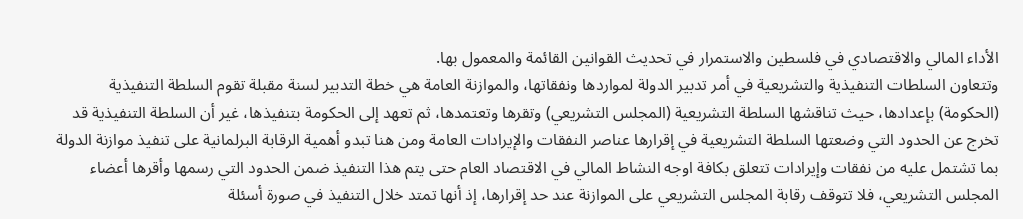الأداء المالي والاقتصادي في فلسطين والاستمرار في تحديث القوانين القائمة والمعمول بها.
وتتعاون السلطات التنفيذية والتشريعية في أمر تدبير الدولة لمواردها ونفقاتها، والموازنة العامة هي خطة التدبير لسنة مقبلة تقوم السلطة التنفيذية (الحكومة) بإعدادها، حيث تناقشها السلطة التشريعية (المجلس التشريعي) وتقرها وتعتمدها، ثم تعهد إلى الحكومة بتنفيذها، غير أن السلطة التنفيذية قد تخرج عن الحدود التي وضعتها السلطة التشريعية في إقرارها عناصر النفقات والإيرادات العامة ومن هنا تبدو أهمية الرقابة البرلمانية على تنفيذ موازنة الدولة بما تشتمل عليه من نفقات وإيرادات تتعلق بكافة اوجه النشاط المالي في الاقتصاد العام حتى يتم هذا التنفيذ ضمن الحدود التي رسمها وأقرها أعضاء المجلس التشريعي، فلا تتوقف رقابة المجلس التشريعي على الموازنة عند حد إقرارها، إذ أنها تمتد خلال التنفيذ في صورة أسئلة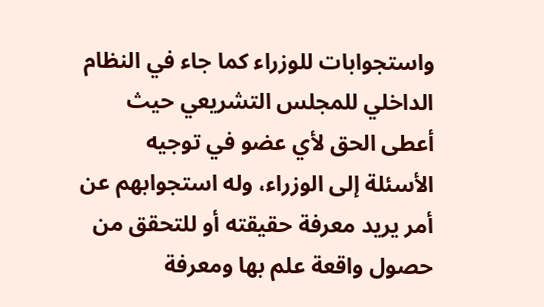واستجوابات للوزراء كما جاء في النظام الداخلي للمجلس التشريعي حيث أعطى الحق لأي عضو في توجيه الأسئلة إلى الوزراء، وله استجوابهم عن أمر يريد معرفة حقيقته أو للتحقق من حصول واقعة علم بها ومعرفة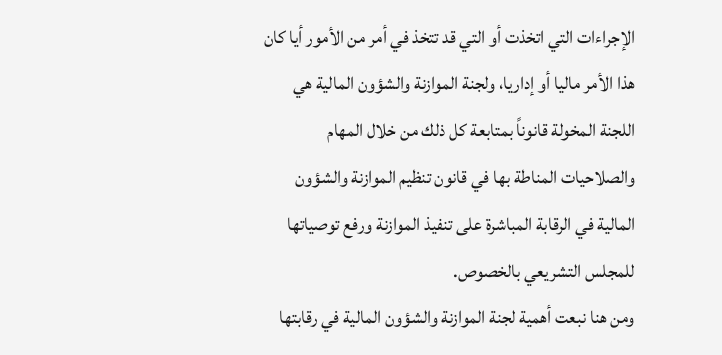الإجراءات التي اتخذت أو التي قد تتخذ في أمر من الأمور أيا كان هذا الأمر ماليا أو إداريا، ولجنة الموازنة والشؤون المالية هي اللجنة المخولة قانوناً بمتابعة كل ذلك من خلال المهام والصلاحيات المناطة بها في قانون تنظيم الموازنة والشؤون المالية في الرقابة المباشرة على تنفيذ الموازنة ورفع توصياتها للمجلس التشريعي بالخصوص.
ومن هنا نبعت أهمية لجنة الموازنة والشؤون المالية في رقابتها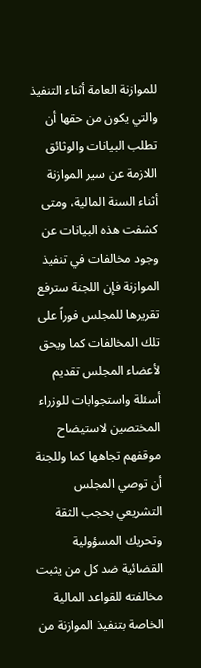للموازنة العامة أثناء التنفيذ والتي يكون من حقها أن تطلب البيانات والوثائق اللازمة عن سير الموازنة أثناء السنة المالية، ومتى كشفت هذه البيانات عن وجود مخالفات في تنفيذ الموازنة فإن اللجنة سترفع تقريرها للمجلس فوراً على تلك المخالفات كما ويحق لأعضاء المجلس تقديم أسئلة واستجوابات للوزراء المختصين لاستيضاح موقفهم تجاهها كما وللجنة أن توصي المجلس التشريعي بحجب الثقة وتحريك المسؤولية القضائية ضد كل من يثبت مخالفته للقواعد المالية الخاصة بتنفيذ الموازنة من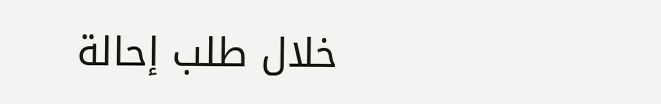خلال طلب إحالة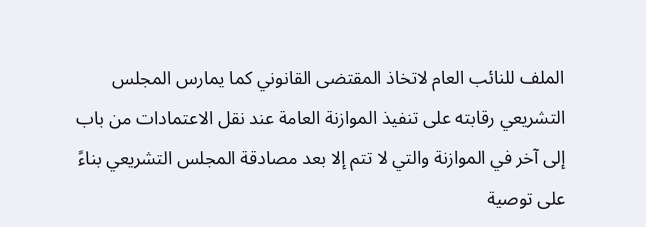الملف للنائب العام لاتخاذ المقتضى القانوني كما يمارس المجلس التشريعي رقابته على تنفيذ الموازنة العامة عند نقل الاعتمادات من باب إلى آخر في الموازنة والتي لا تتم إلا بعد مصادقة المجلس التشريعي بناءً على توصية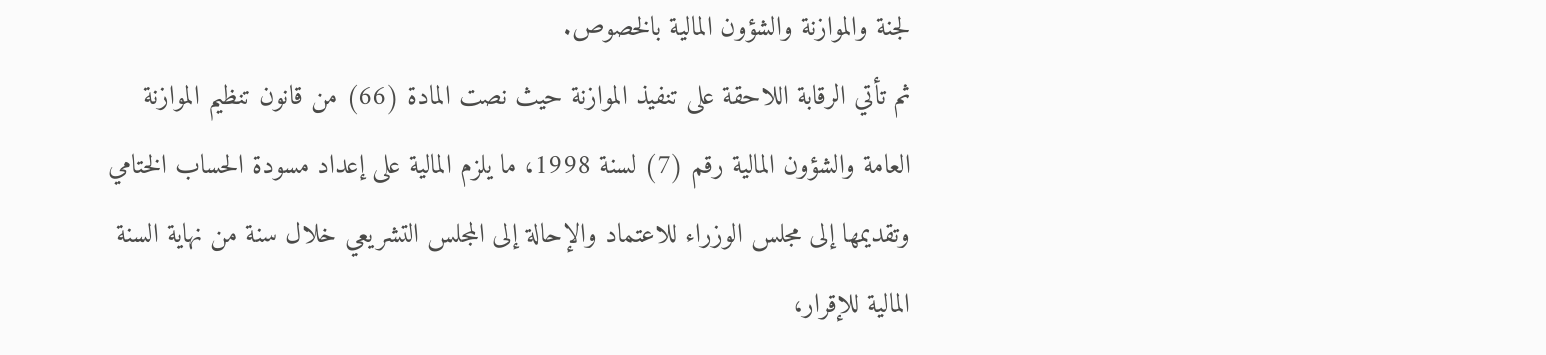لجنة والموازنة والشؤون المالية بالخصوص.
ثم تأتي الرقابة اللاحقة على تنفيذ الموازنة حيث نصت المادة (66) من قانون تنظيم الموازنة العامة والشؤون المالية رقم (7) لسنة 1998، ما يلزم المالية على إعداد مسودة الحساب الختامي وتقديمها إلى مجلس الوزراء للاعتماد والإحالة إلى المجلس التشريعي خلال سنة من نهاية السنة المالية للإقرار،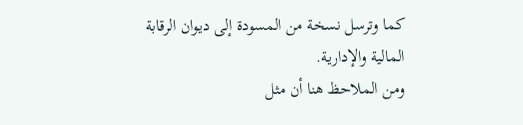كما وترسل نسخة من المسودة إلى ديوان الرقابة المالية والإدارية.
ومن الملاحظ هنا أن مثل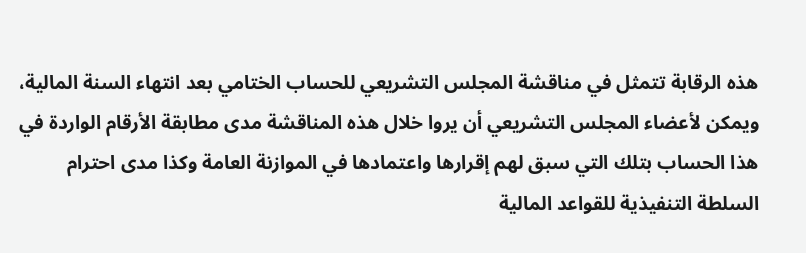هذه الرقابة تتمثل في مناقشة المجلس التشريعي للحساب الختامي بعد انتهاء السنة المالية، ويمكن لأعضاء المجلس التشريعي أن يروا خلال هذه المناقشة مدى مطابقة الأرقام الواردة في هذا الحساب بتلك التي سبق لهم إقرارها واعتمادها في الموازنة العامة وكذا مدى احترام السلطة التنفيذية للقواعد المالية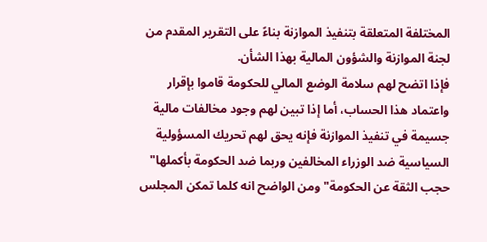المختلفة المتعلقة بتنفيذ الموازنة بناءً على التقرير المقدم من لجنة الموازنة والشؤون المالية بهذا الشأن.
فإذا اتضح لهم سلامة الوضع المالي للحكومة قاموا بإقرار واعتماد هذا الحساب، أما إذا تبين لهم وجود مخالفات مالية جسيمة في تنفيذ الموازنة فإنه يحق لهم تحريك المسؤولية السياسية ضد الوزراء المخالفين وربما ضد الحكومة بأكملها" حجب الثقة عن الحكومة" ومن الواضح انه كلما تمكن المجلس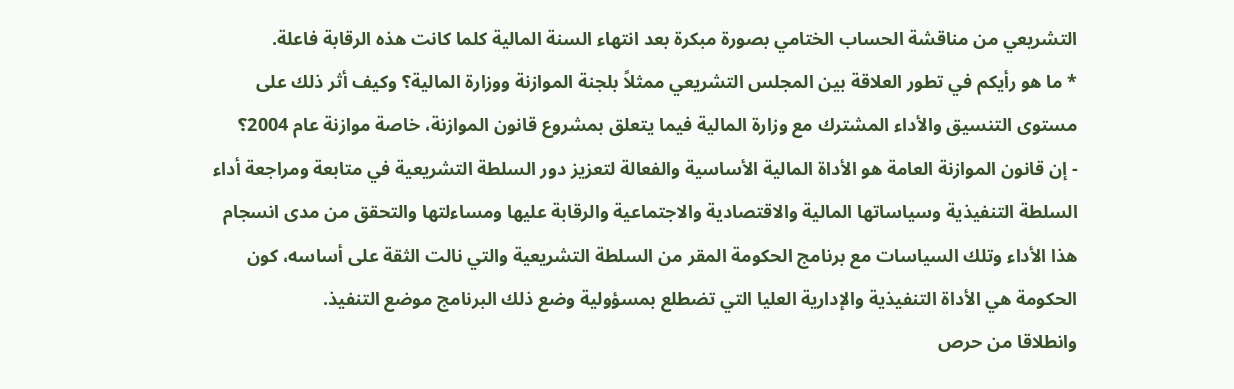التشريعي من مناقشة الحساب الختامي بصورة مبكرة بعد انتهاء السنة المالية كلما كانت هذه الرقابة فاعلة.
* ما هو رأيكم في تطور العلاقة بين المجلس التشريعي ممثلاً بلجنة الموازنة ووزارة المالية؟ وكيف أثر ذلك على مستوى التنسيق والأداء المشترك مع وزارة المالية فيما يتعلق بمشروع قانون الموازنة، خاصة موازنة عام 2004؟
- إن قانون الموازنة العامة هو الأداة المالية الأساسية والفعالة لتعزيز دور السلطة التشريعية في متابعة ومراجعة أداء السلطة التنفيذية وسياساتها المالية والاقتصادية والاجتماعية والرقابة عليها ومساءلتها والتحقق من مدى انسجام هذا الأداء وتلك السياسات مع برنامج الحكومة المقر من السلطة التشريعية والتي نالت الثقة على أساسه، كون الحكومة هي الأداة التنفيذية والإدارية العليا التي تضطلع بمسؤولية وضع ذلك البرنامج موضع التنفيذ.
وانطلاقا من حرص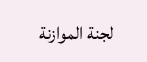لجنة الموازنة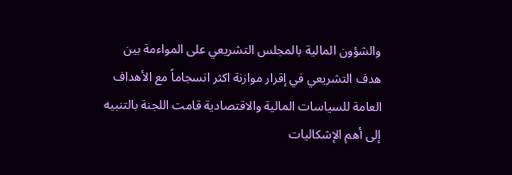والشؤون المالية بالمجلس التشريعي على المواءمة بين هدف التشريعي في إقرار موازنة اكثر انسجاماً مع الأهداف العامة للسياسات المالية والاقتصادية قامت اللجنة بالتنبيه إلى أهم الإشكاليات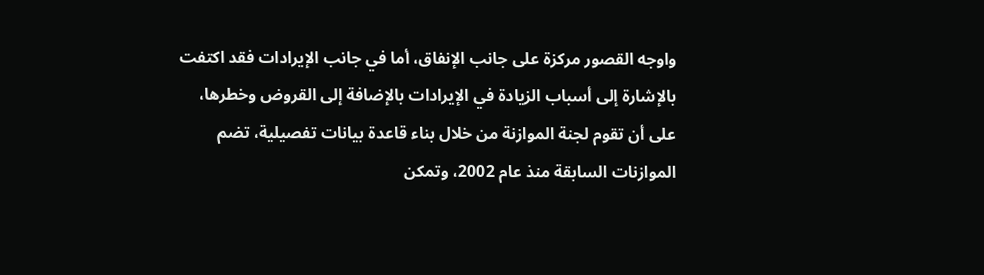واوجه القصور مركزة على جانب الإنفاق، أما في جانب الإيرادات فقد اكتفت بالإشارة إلى أسباب الزيادة في الإيرادات بالإضافة إلى القروض وخطرها، على أن تقوم لجنة الموازنة من خلال بناء قاعدة بيانات تفصيلية، تضم الموازنات السابقة منذ عام 2002، وتمكن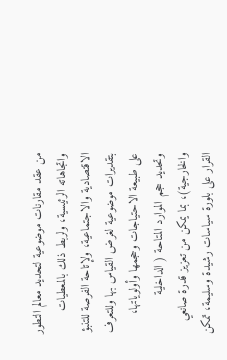من عقد مقارنات موضوعية لتحديد معالم التطور واتجاهاته الرئيسية، ولربط ذلك بالمعطيات الاقتصادية والاجتماعية، ولإتاحة الفرصة للتنبؤ بتقديرات موضوعية لغرض القياس بها وللتعرف على طبيعة الاحتياجات وحجمها وأولوياتها، وتحديد حجم الموارد المتاحة ( الداخلية والخارجية)، بما يمكن من تعزيز قدرة صانعي القرار على بلورة سياسات رشيدة وسليمة، تمكن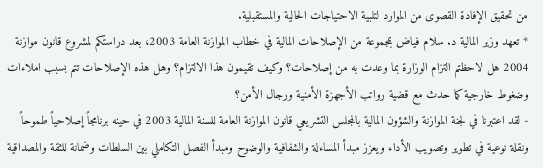من تحقيق الإفادة القصوى من الموارد لتلبية الاحتياجات الحالية والمستقبلية.
* تعهد وزير المالية د. سلام فياض بمجموعة من الإصلاحات المالية في خطاب الموازنة العامة 2003، بعد دراستكم لمشروع قانون موازنة 2004 هل لاحظتم التزام الوزارة بما وعدت به من إصلاحات؟ وكيف تقيمون هذا الالتزام؟ وهل هذه الإصلاحات تتم بسبب املاءات وضغوط خارجية كما حدث مع قضية رواتب الأجهزة الأمنية ورجال الأمن؟
- لقد اعتبرنا في لجنة الموازنة والشؤون المالية بالمجلس التشريعي قانون الموازنة العامة للسنة المالية 2003 في حينه برنامجاً إصلاحياً طموحاً ونقلة نوعية في تطوير وتصويب الأداء ويعزز مبدأ المساءلة والشفافية والوضوح ومبدأ الفصل التكاملي بين السلطات وضمانة للثقة والمصداقية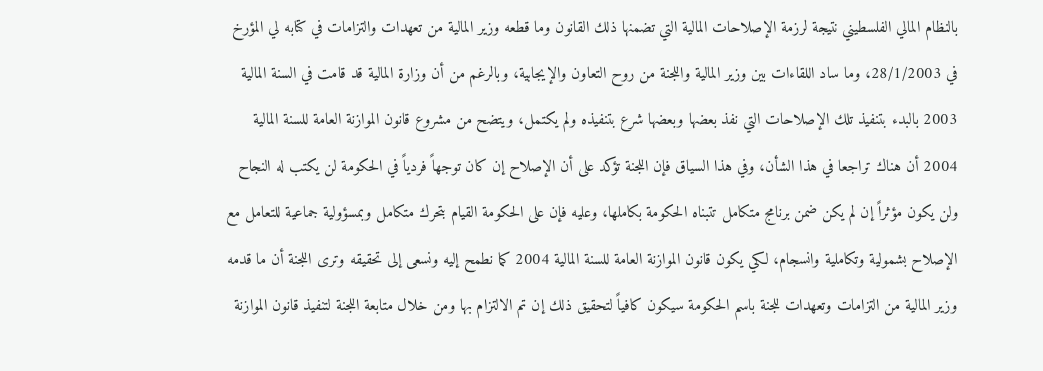بالنظام المالي الفلسطيني نتيجة لرزمة الإصلاحات المالية التي تضمنها ذلك القانون وما قطعه وزير المالية من تعهدات والتزامات في كتابه لي المؤرخ في 28/1/2003، وما ساد اللقاءات بين وزير المالية واللجنة من روح التعاون والإيجابية، وبالرغم من أن وزارة المالية قد قامت في السنة المالية 2003 بالبدء بتنفيذ تلك الإصلاحات التي نفذ بعضها وبعضها شرع بتنفيذه ولم يكتمل، ويتضح من مشروع قانون الموازنة العامة للسنة المالية 2004 أن هناك تراجعا في هذا الشأن، وفي هذا السياق فإن اللجنة تؤكد على أن الإصلاح إن كان توجهاً فردياً في الحكومة لن يكتب له النجاح ولن يكون مؤثراً إن لم يكن ضمن برنامج متكامل تتبناه الحكومة بكاملها، وعليه فإن على الحكومة القيام بتحرك متكامل وبمسؤولية جماعية للتعامل مع الإصلاح بشمولية وتكاملية وانسجام، لكي يكون قانون الموازنة العامة للسنة المالية 2004 كما نطمح إليه ونسعى إلى تحقيقه وترى اللجنة أن ما قدمه وزير المالية من التزامات وتعهدات للجنة باسم الحكومة سيكون كافياً لتحقيق ذلك إن تم الالتزام بها ومن خلال متابعة اللجنة لتنفيذ قانون الموازنة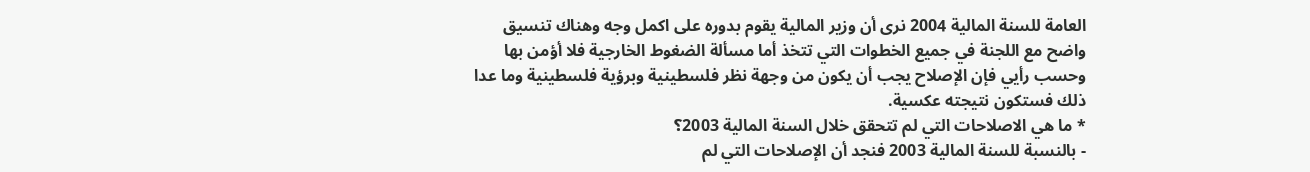العامة للسنة المالية 2004 نرى أن وزير المالية يقوم بدوره على اكمل وجه وهناك تنسيق واضح مع اللجنة في جميع الخطوات التي تتخذ أما مسألة الضغوط الخارجية فلا أؤمن بها وحسب رأيي فإن الإصلاح يجب أن يكون من وجهة نظر فلسطينية وبرؤية فلسطينية وما عدا ذلك فستكون نتيجته عكسية.
* ما هي الاصلاحات التي لم تتحقق خلال السنة المالية 2003؟
- بالنسبة للسنة المالية 2003 فنجد أن الإصلاحات التي لم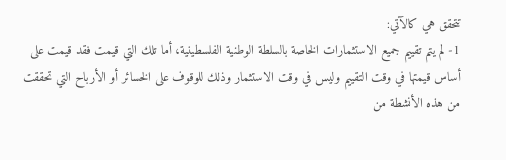تتحقق هي كالآتي:
1- لم يتم تقييم جميع الاستثمارات الخاصة بالسلطة الوطنية الفلسطينية، أما تلك التي قيمت فقد قيمت على أساس قيمتها في وقت التقييم وليس في وقت الاستثمار وذلك للوقوف على الخسائر أو الأرباح التي تحققت من هذه الأنشطة من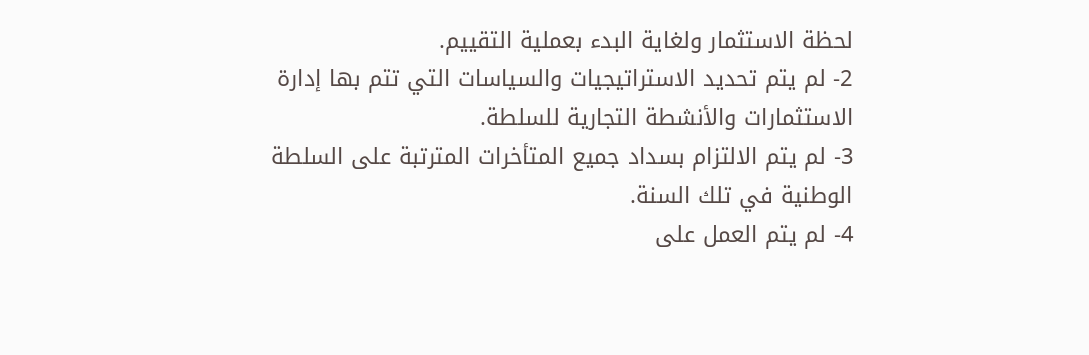لحظة الاستثمار ولغاية البدء بعملية التقييم.
2- لم يتم تحديد الاستراتيجيات والسياسات التي تتم بها إدارة الاستثمارات والأنشطة التجارية للسلطة.
3- لم يتم الالتزام بسداد جميع المتأخرات المترتبة على السلطة الوطنية في تلك السنة.
4- لم يتم العمل على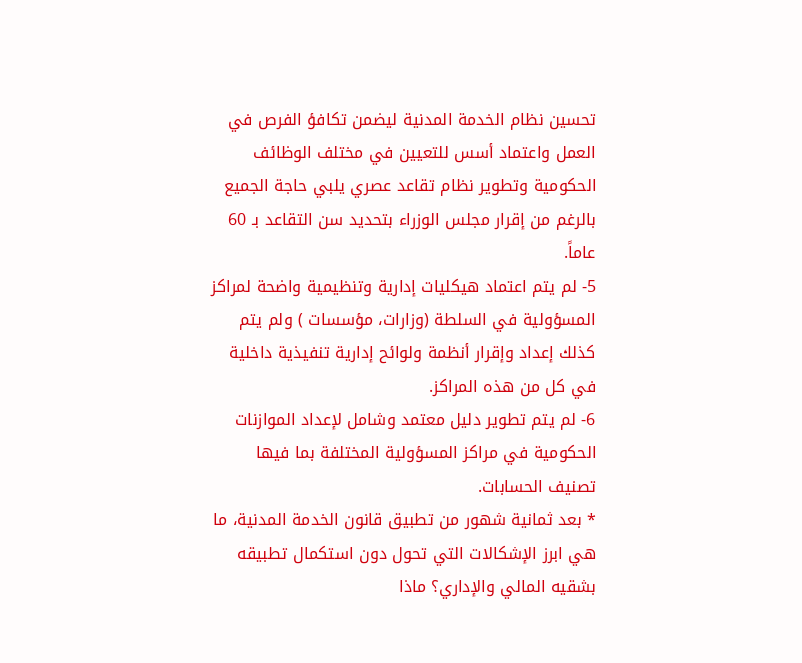تحسين نظام الخدمة المدنية ليضمن تكافؤ الفرص في العمل واعتماد أسس للتعيين في مختلف الوظائف الحكومية وتطوير نظام تقاعد عصري يلبي حاجة الجميع بالرغم من إقرار مجلس الوزراء بتحديد سن التقاعد بـ 60 عاماً.
5- لم يتم اعتماد هيكليات إدارية وتنظيمية واضحة لمراكز المسؤولية في السلطة (وزارات، مؤسسات ) ولم يتم كذلك إعداد وإقرار أنظمة ولوائح إدارية تنفيذية داخلية في كل من هذه المراكز.
6- لم يتم تطوير دليل معتمد وشامل لإعداد الموازنات الحكومية في مراكز المسؤولية المختلفة بما فيها تصنيف الحسابات.
* بعد ثمانية شهور من تطبيق قانون الخدمة المدنية، ما هي ابرز الإشكالات التي تحول دون استكمال تطبيقه بشقيه المالي والإداري؟ ماذا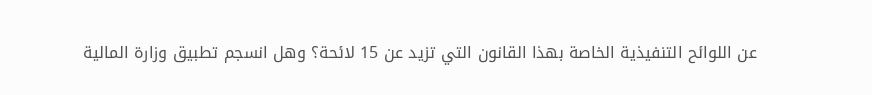عن اللوائح التنفيذية الخاصة بهذا القانون التي تزيد عن 15 لائحة؟ وهل انسجم تطبيق وزارة المالية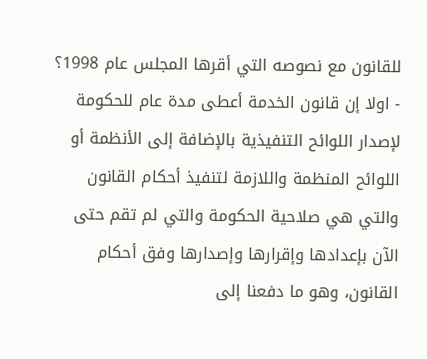للقانون مع نصوصه التي أقرها المجلس عام 1998؟
- اولا إن قانون الخدمة أعطى مدة عام للحكومة لإصدار اللوائح التنفيذية بالإضافة إلى الأنظمة أو اللوائح المنظمة واللازمة لتنفيذ أحكام القانون والتي هي صلاحية الحكومة والتي لم تقم حتى الآن بإعدادها وإقرارها وإصدارها وفق أحكام القانون، وهو ما دفعنا إلى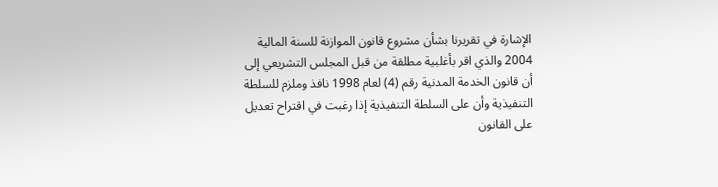الإشارة في تقريرنا بشأن مشروع قانون الموازنة للسنة المالية 2004 والذي اقر بأغلبية مطلقة من قبل المجلس التشريعي إلى أن قانون الخدمة المدنية رقم (4) لعام 1998 نافذ وملزم للسلطة التنفيذية وأن على السلطة التنفيذية إذا رغبت في اقتراح تعديل على القانون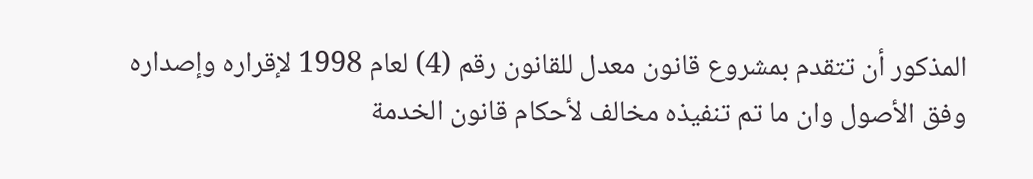المذكور أن تتقدم بمشروع قانون معدل للقانون رقم (4) لعام 1998 لإقراره وإصداره وفق الأصول وان ما تم تنفيذه مخالف لأحكام قانون الخدمة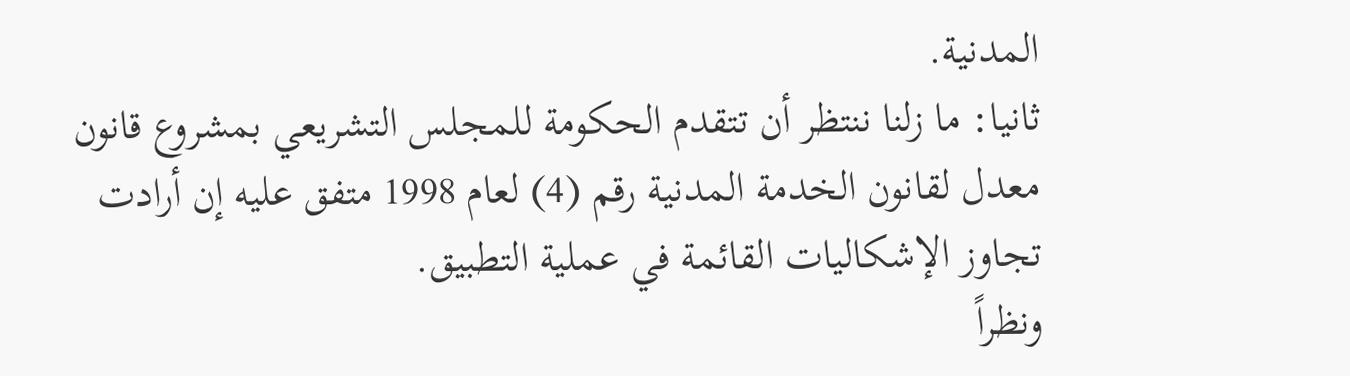المدنية.
ثانيا: ما زلنا ننتظر أن تتقدم الحكومة للمجلس التشريعي بمشروع قانون معدل لقانون الخدمة المدنية رقم (4) لعام 1998 متفق عليه إن أرادت تجاوز الإشكاليات القائمة في عملية التطبيق.
ونظراً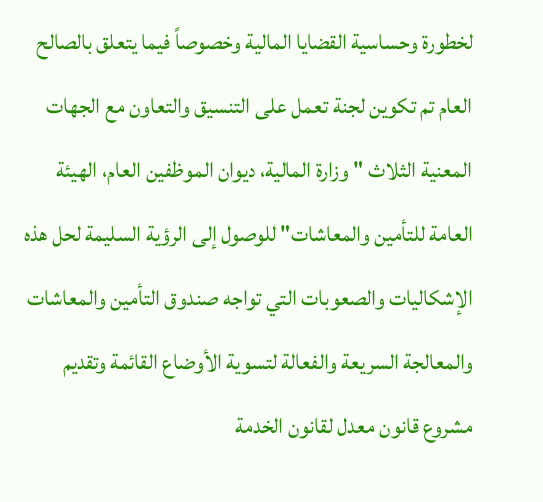لخطورة وحساسية القضايا المالية وخصوصاً فيما يتعلق بالصالح العام تم تكوين لجنة تعمل على التنسيق والتعاون مع الجهات المعنية الثلاث " وزارة المالية، ديوان الموظفين العام، الهيئة العامة للتأمين والمعاشات" للوصول إلى الرؤية السليمة لحل هذه الإشكاليات والصعوبات التي تواجه صندوق التأمين والمعاشات والمعالجة السريعة والفعالة لتسوية الأوضاع القائمة وتقديم مشروع قانون معدل لقانون الخدمة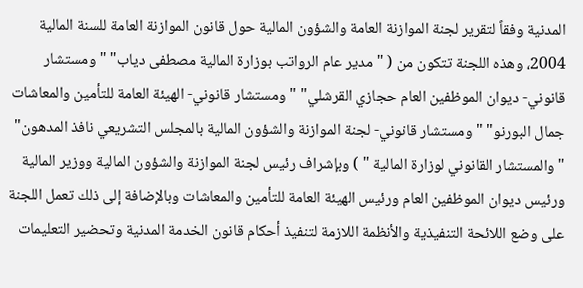المدنية وفقاً لتقرير لجنة الموازنة العامة والشؤون المالية حول قانون الموازنة العامة للسنة المالية 2004، وهذه اللجنة تتكون من ( "مدير عام الرواتب بوزارة المالية مصطفى دياب" " ومستشار قانوني- ديوان الموظفين العام حجازي القرشلي" " ومستشار قانوني- الهيئة العامة للتأمين والمعاشات جمال البورنو" " ومستشار قانوني- لجنة الموازنة والشؤون المالية بالمجلس التشريعي نافذ المدهون" "والمستشار القانوني لوزارة المالية " ) وبإشراف رئيس لجنة الموازنة والشؤون المالية ووزير المالية ورئيس ديوان الموظفين العام ورئيس الهيئة العامة للتأمين والمعاشات وبالإضافة إلى ذلك تعمل اللجنة على وضع اللائحة التنفيذية والأنظمة اللازمة لتنفيذ أحكام قانون الخدمة المدنية وتحضير التعليمات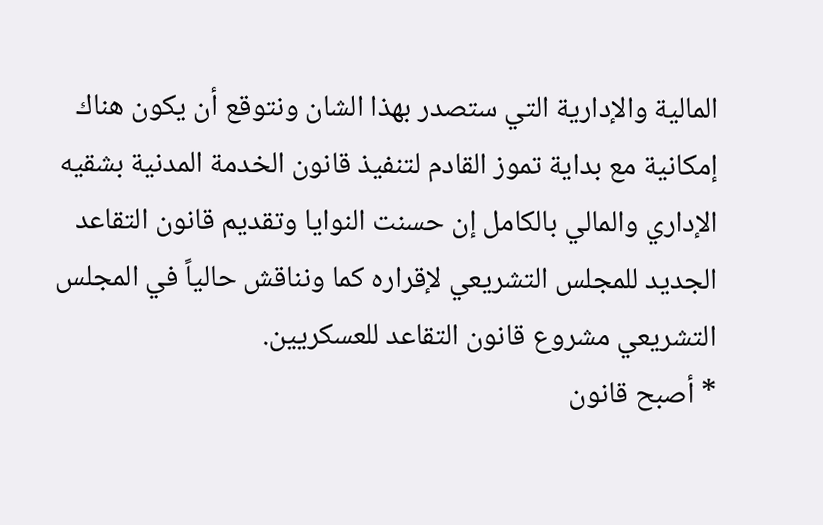المالية والإدارية التي ستصدر بهذا الشان ونتوقع أن يكون هناك إمكانية مع بداية تموز القادم لتنفيذ قانون الخدمة المدنية بشقيه الإداري والمالي بالكامل إن حسنت النوايا وتقديم قانون التقاعد الجديد للمجلس التشريعي لإقراره كما ونناقش حالياً في المجلس التشريعي مشروع قانون التقاعد للعسكريين.
* أصبح قانون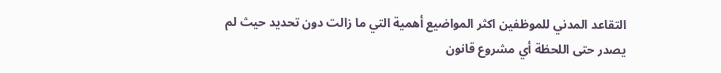التقاعد المدني للموظفين اكثر المواضيع أهمية التي ما زالت دون تحديد حيث لم يصدر حتى اللحظة أي مشروع قانون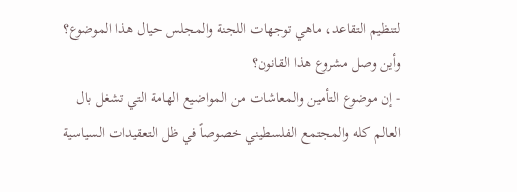لتنظيم التقاعد، ماهي توجهات اللجنة والمجلس حيال هذا الموضوع؟ وأين وصل مشروع هذا القانون؟
- إن موضوع التأمين والمعاشات من المواضيع الهامة التي تشغل بال العالم كله والمجتمع الفلسطيني خصوصاً في ظل التعقيدات السياسية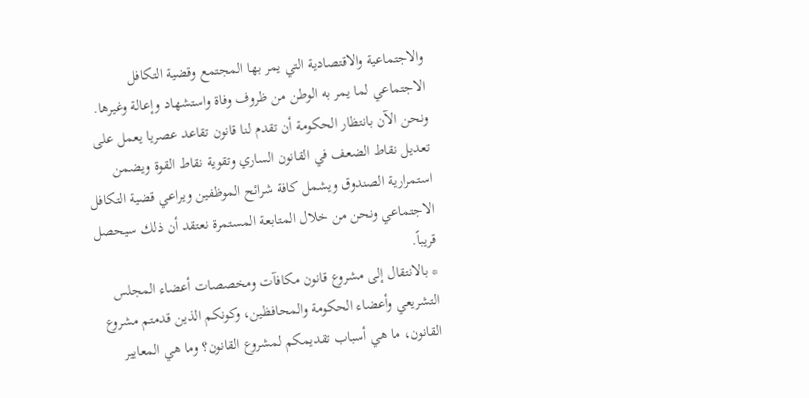والاجتماعية والاقتصادية التي يمر بها المجتمع وقضية التكافل الاجتماعي لما يمر به الوطن من ظروف وفاة واستشهاد وإعالة وغيرها.
ونحن الآن بانتظار الحكومة أن تقدم لنا قانون تقاعد عصريا يعمل على تعديل نقاط الضعف في القانون الساري وتقوية نقاط القوة ويضمن استمرارية الصندوق ويشمل كافة شرائح الموظفين ويراعي قضية التكافل الاجتماعي ونحن من خلال المتابعة المستمرة نعتقد أن ذلك سيحصل قريباً.
* بالانتقال إلى مشروع قانون مكافآت ومخصصات أعضاء المجلس التشريعي وأعضاء الحكومة والمحافظين، وكونكم الذين قدمتم مشروع القانون، ما هي أسباب تقديمكم لمشروع القانون؟ وما هي المعايير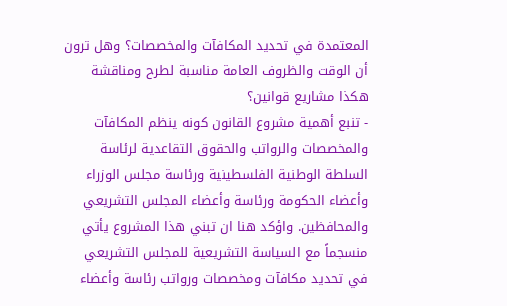المعتمدة في تحديد المكافآت والمخصصات؟ وهل ترون أن الوقت والظروف العامة مناسبة لطرح ومناقشة هكذا مشاريع قوانين؟
- تنبع أهمية مشروع القانون كونه ينظم المكافآت والمخصصات والرواتب والحقوق التقاعدية لرئاسة السلطة الوطنية الفلسطينية ورئاسة مجلس الوزراء وأعضاء الحكومة ورئاسة وأعضاء المجلس التشريعي والمحافظين. واؤكد هنا ان تبني هذا المشروع يأتي منسجماً مع السياسة التشريعية للمجلس التشريعي في تحديد مكافآت ومخصصات ورواتب رئاسة وأعضاء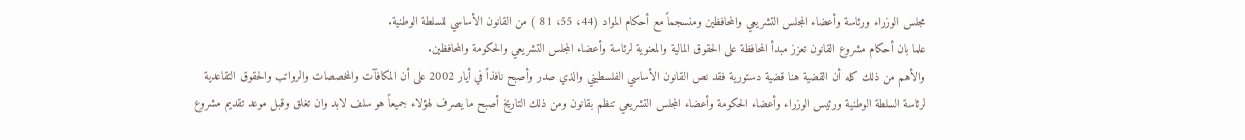مجلس الوزراء ورئاسة وأعضاء المجلس التشريعي والمحافظين ومنسجماً مع أحكام المواد (44، 55، 81 ) من القانون الأساسي للسلطة الوطنية.
علما بان أحكام مشروع القانون تعزز مبدأ المحافظة على الحقوق المالية والمعنوية لرئاسة وأعضاء المجلس التشريعي والحكومة والمحافظين.
والأهم من ذلك كله أن القضية هنا قضية دستورية فقد نص القانون الأساسي الفلسطيني والذي صدر وأصبح نافذاً في أيار 2002 على أن المكافآت والمخصصات والرواتب والحقوق التقاعدية لرئاسة السلطة الوطنية ورئيس الوزراء وأعضاء الحكومة وأعضاء المجلس التشريعي تنظم بقانون ومن ذلك التاريخ أصبح ما يصرف لهؤلاء جميعاً هو سلف لابد وان تغلق وقبل موعد تقديم مشروع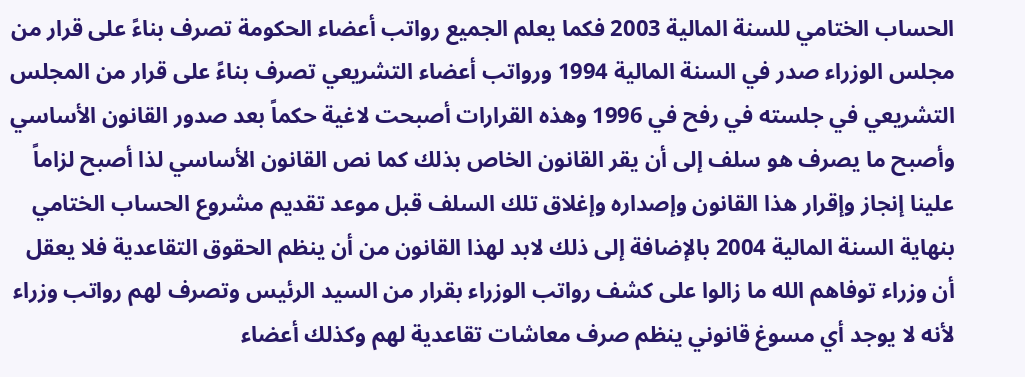الحساب الختامي للسنة المالية 2003 فكما يعلم الجميع رواتب أعضاء الحكومة تصرف بناءً على قرار من مجلس الوزراء صدر في السنة المالية 1994 ورواتب أعضاء التشريعي تصرف بناءً على قرار من المجلس التشريعي في جلسته في رفح في 1996 وهذه القرارات أصبحت لاغية حكماً بعد صدور القانون الأساسي وأصبح ما يصرف هو سلف إلى أن يقر القانون الخاص بذلك كما نص القانون الأساسي لذا أصبح لزاماً علينا إنجاز وإقرار هذا القانون وإصداره وإغلاق تلك السلف قبل موعد تقديم مشروع الحساب الختامي بنهاية السنة المالية 2004 بالإضافة إلى ذلك لابد لهذا القانون من أن ينظم الحقوق التقاعدية فلا يعقل أن وزراء توفاهم الله ما زالوا على كشف رواتب الوزراء بقرار من السيد الرئيس وتصرف لهم رواتب وزراء لأنه لا يوجد أي مسوغ قانوني ينظم صرف معاشات تقاعدية لهم وكذلك أعضاء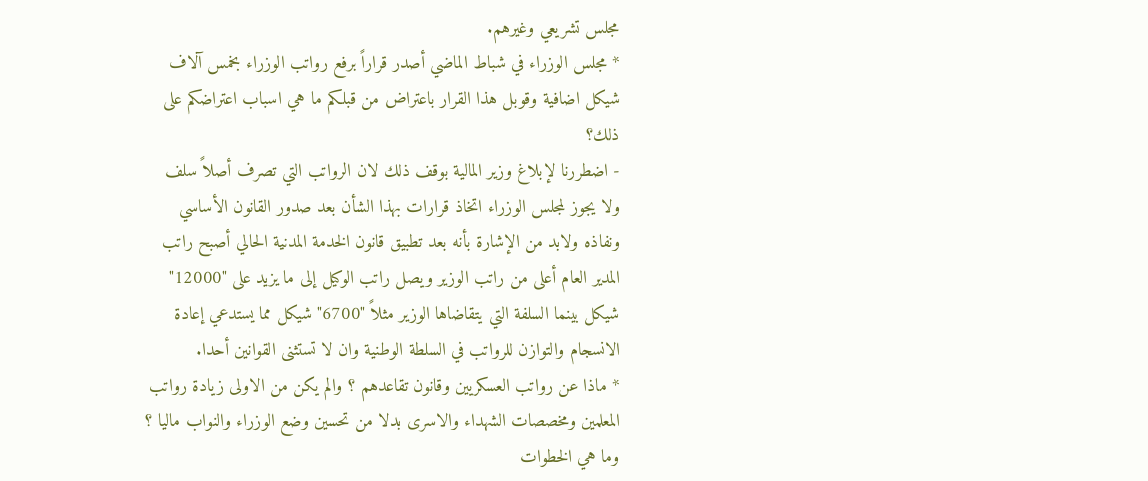مجلس تشريعي وغيرهم.
* مجلس الوزراء في شباط الماضي أصدر قراراً برفع رواتب الوزراء بخمس آلاف شيكل اضافية وقوبل هذا القرار باعتراض من قبلكم ما هي اسباب اعتراضكم على ذلك؟
- اضطررنا لإبلاغ وزير المالية بوقف ذلك لان الرواتب التي تصرف أصلاً سلف ولا يجوز لمجلس الوزراء اتخاذ قرارات بهذا الشأن بعد صدور القانون الأساسي ونفاذه ولابد من الإشارة بأنه بعد تطبيق قانون الخدمة المدنية الحالي أصبح راتب المدير العام أعلى من راتب الوزير ويصل راتب الوكيل إلى ما يزيد على "12000" شيكل بينما السلفة التي يتقاضاها الوزير مثلاً "6700" شيكل مما يستدعي إعادة الانسجام والتوازن للرواتب في السلطة الوطنية وان لا تستثنى القوانين أحدا.
* ماذا عن رواتب العسكريين وقانون تقاعدهم ؟ والم يكن من الاولى زيادة رواتب المعلمين ومخصصات الشهداء والاسرى بدلا من تحسين وضع الوزراء والنواب ماليا ؟ وما هي الخطوات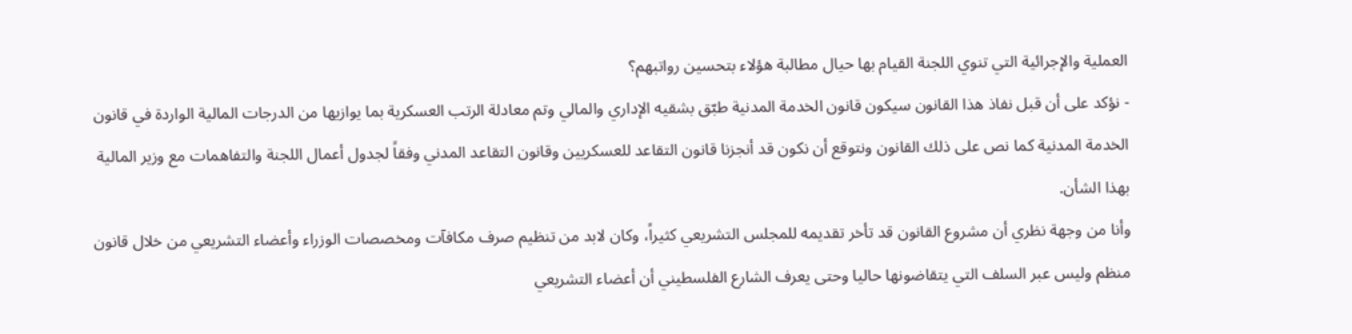العملية والإجرائية التي تنوي اللجنة القيام بها حيال مطالبة هؤلاء بتحسين رواتبهم؟
- نؤكد على أن قبل نفاذ هذا القانون سيكون قانون الخدمة المدنية طبّق بشقيه الإداري والمالي وتم معادلة الرتب العسكرية بما يوازيها من الدرجات المالية الواردة في قانون الخدمة المدنية كما نص على ذلك القانون ونتوقع أن نكون قد أنجزنا قانون التقاعد للعسكريين وقانون التقاعد المدني وفقاً لجدول أعمال اللجنة والتفاهمات مع وزير المالية بهذا الشأن.
وأنا من وجهة نظري أن مشروع القانون قد تأخر تقديمه للمجلس التشريعي كثيراً، وكان لابد من تنظيم صرف مكافآت ومخصصات الوزراء وأعضاء التشريعي من خلال قانون منظم وليس عبر السلف التي يتقاضونها حاليا وحتى يعرف الشارع الفلسطيني أن أعضاء التشريعي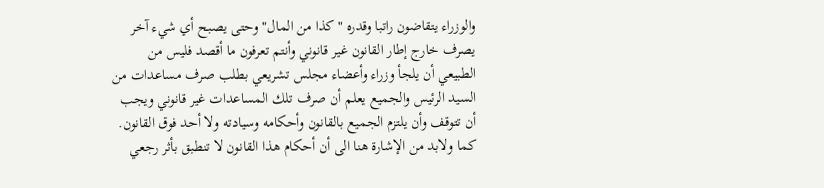والوزراء يتقاضون راتبا وقدره "كذا من المال" وحتى يصبح أي شيء آخر يصرف خارج إطار القانون غير قانوني وأنتم تعرفون ما أقصد فليس من الطبيعي أن يلجأ وزراء وأعضاء مجلس تشريعي بطلب صرف مساعدات من السيد الرئيس والجميع يعلم أن صرف تلك المساعدات غير قانوني ويجب أن تتوقف وأن يلتزم الجميع بالقانون وأحكامه وسيادته ولا أحد فوق القانون.
كما ولابد من الإشارة هنا الى أن أحكام هذا القانون لا تنطبق بأثر رجعي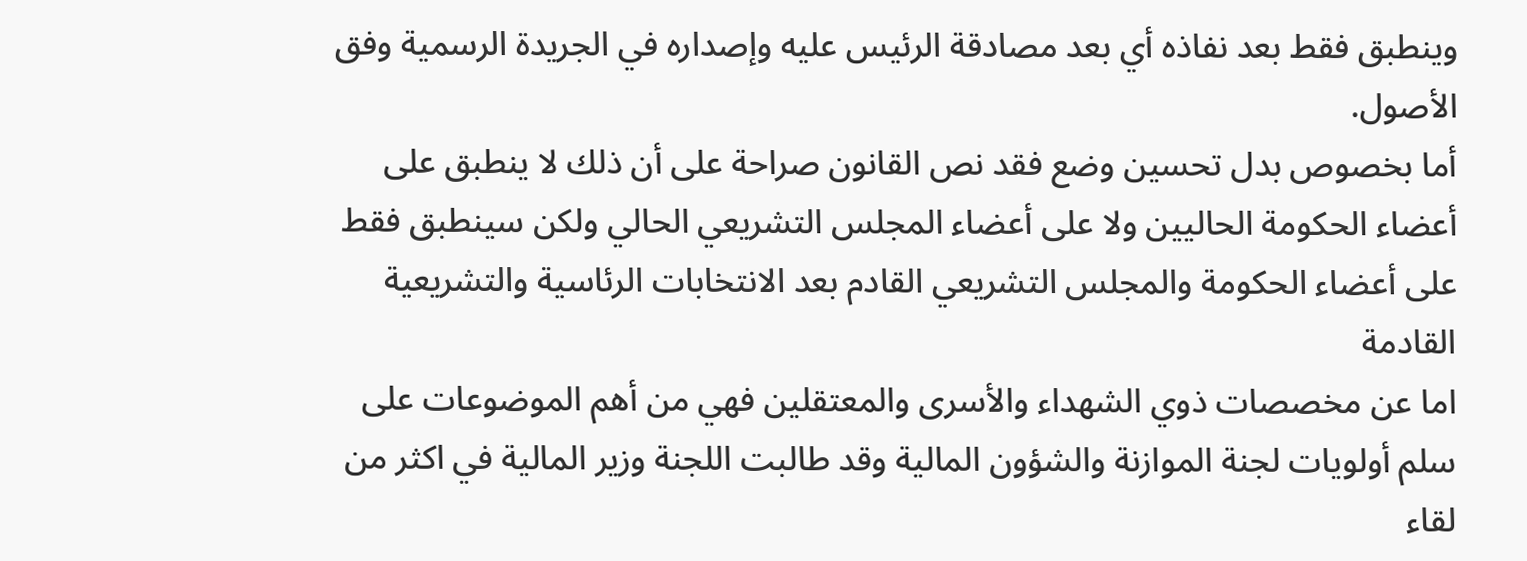وينطبق فقط بعد نفاذه أي بعد مصادقة الرئيس عليه وإصداره في الجريدة الرسمية وفق الأصول.
أما بخصوص بدل تحسين وضع فقد نص القانون صراحة على أن ذلك لا ينطبق على أعضاء الحكومة الحاليين ولا على أعضاء المجلس التشريعي الحالي ولكن سينطبق فقط على أعضاء الحكومة والمجلس التشريعي القادم بعد الانتخابات الرئاسية والتشريعية القادمة
اما عن مخصصات ذوي الشهداء والأسرى والمعتقلين فهي من أهم الموضوعات على سلم أولويات لجنة الموازنة والشؤون المالية وقد طالبت اللجنة وزير المالية في اكثر من لقاء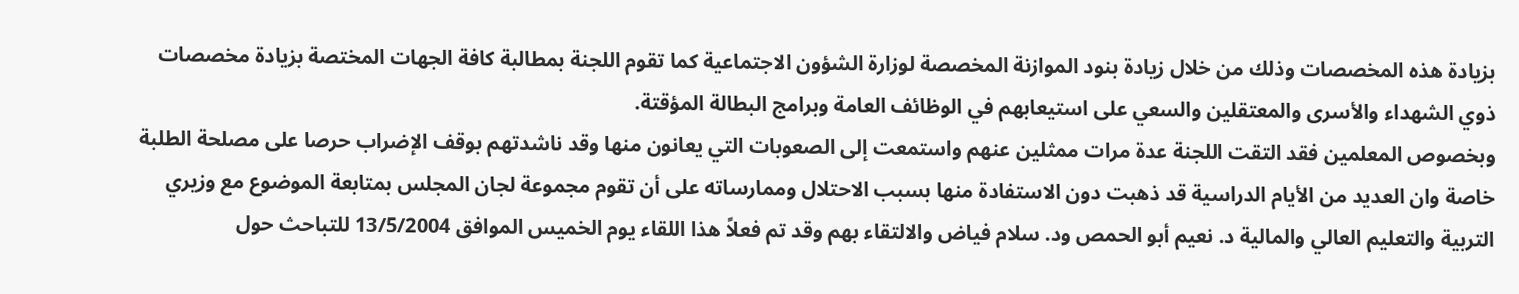بزيادة هذه المخصصات وذلك من خلال زيادة بنود الموازنة المخصصة لوزارة الشؤون الاجتماعية كما تقوم اللجنة بمطالبة كافة الجهات المختصة بزيادة مخصصات ذوي الشهداء والأسرى والمعتقلين والسعي على استيعابهم في الوظائف العامة وبرامج البطالة المؤقتة.
وبخصوص المعلمين فقد التقت اللجنة عدة مرات ممثلين عنهم واستمعت إلى الصعوبات التي يعانون منها وقد ناشدتهم بوقف الإضراب حرصا على مصلحة الطلبة خاصة وان العديد من الأيام الدراسية قد ذهبت دون الاستفادة منها بسبب الاحتلال وممارساته على أن تقوم مجموعة لجان المجلس بمتابعة الموضوع مع وزيري التربية والتعليم العالي والمالية د. نعيم أبو الحمص ود. سلام فياض والالتقاء بهم وقد تم فعلاً هذا اللقاء يوم الخميس الموافق 13/5/2004 للتباحث حول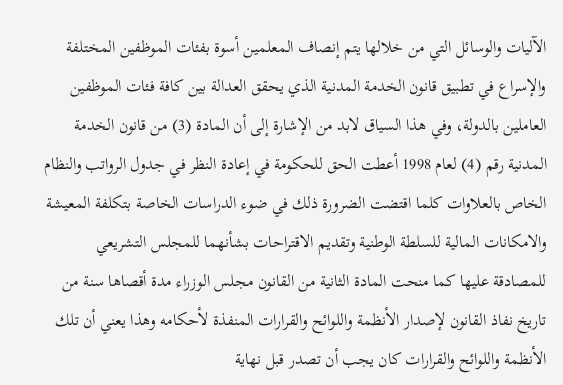الآليات والوسائل التي من خلالها يتم إنصاف المعلمين أسوة بفئات الموظفين المختلفة والإسراع في تطبيق قانون الخدمة المدنية الذي يحقق العدالة بين كافة فئات الموظفين العاملين بالدولة، وفي هذا السياق لابد من الإشارة إلى أن المادة (3) من قانون الخدمة المدنية رقم (4) لعام 1998 أعطت الحق للحكومة في إعادة النظر في جدول الرواتب والنظام الخاص بالعلاوات كلما اقتضت الضرورة ذلك في ضوء الدراسات الخاصة بتكلفة المعيشة والامكانات المالية للسلطة الوطنية وتقديم الاقتراحات بشأنهما للمجلس التشريعي للمصادقة عليها كما منحت المادة الثانية من القانون مجلس الوزراء مدة أقصاها سنة من تاريخ نفاذ القانون لإصدار الأنظمة واللوائح والقرارات المنفذة لأحكامه وهذا يعني أن تلك الأنظمة واللوائح والقرارات كان يجب أن تصدر قبل نهاية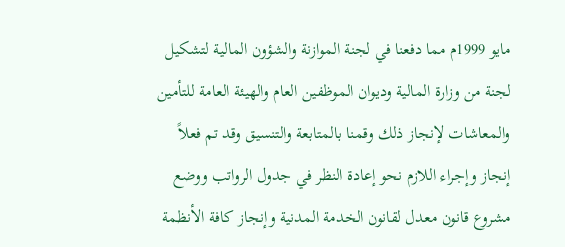مايو 1999م مما دفعنا في لجنة الموازنة والشؤون المالية لتشكيل لجنة من وزارة المالية وديوان الموظفين العام والهيئة العامة للتأمين والمعاشات لإنجاز ذلك وقمنا بالمتابعة والتنسيق وقد تم فعلاً إنجاز وإجراء اللازم نحو إعادة النظر في جدول الرواتب ووضع مشروع قانون معدل لقانون الخدمة المدنية وإنجاز كافة الأنظمة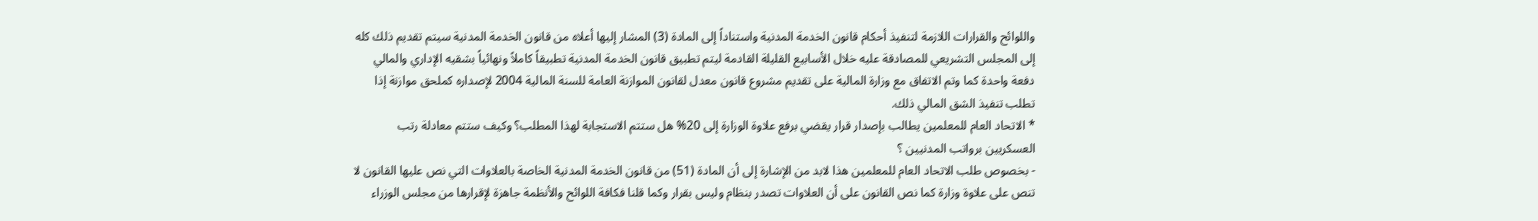واللوائح والقرارات اللازمة لتنفيذ أحكام قانون الخدمة المدنية واستناداً إلى المادة (3) المشار إليها أعلاه من قانون الخدمة المدنية سيتم تقديم ذلك كله إلى المجلس التشريعي للمصادقة عليه خلال الأسابيع القليلة القادمة ليتم تطبيق قانون الخدمة المدنية تطبيقاً كاملاً ونهائياً بشقيه الإداري والمالي دفعة واحدة كما وتم الاتفاق مع وزارة المالية على تقديم مشروع قانون معدل لقانون الموازنة العامة للسنة المالية 2004 لإصداره كملحق موازنة إذا تطلب تنفيذ الشق المالي ذلك.
* الاتحاد العام للمعلمين يطالب بإصدار قرار يقضي برفع علاوة الوزارة إلى 20% هل ستتم الاستجابة لهذا المطلب؟ وكيف ستتم معادلة رتب العسكريين برواتب المدنيين ؟
- بخصوص طلب الاتحاد العام للمعلمين هذا لابد من الإشارة إلى أن المادة (51) من قانون الخدمة المدنية الخاصة بالعلاوات التي نص عليها القانون لا تنص على علاوة وزارة كما نص القانون على أن العلاوات تصدر بنظام وليس بقرار وكما قلنا فكافة اللوائح والأنظمة جاهزة لإقرارها من مجلس الوزراء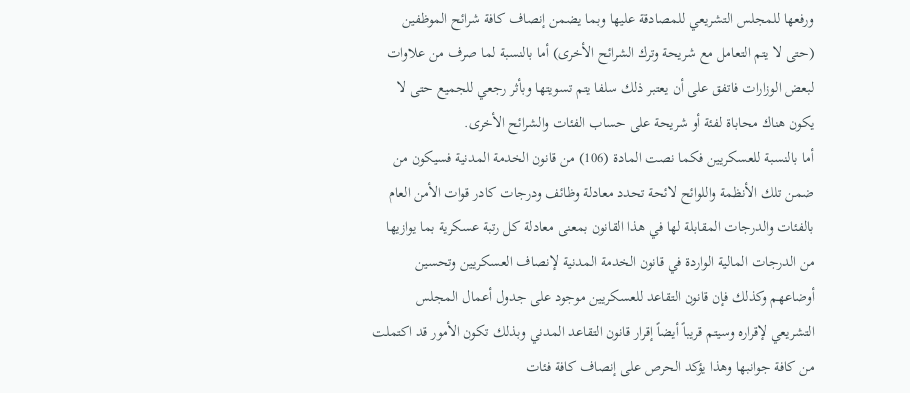ورفعها للمجلس التشريعي للمصادقة عليها وبما يضمن إنصاف كافة شرائح الموظفين (حتى لا يتم التعامل مع شريحة وترك الشرائح الأخرى) أما بالنسبة لما صرف من علاوات لبعض الوزارات فاتفق على أن يعتبر ذلك سلفا يتم تسويتها وبأثر رجعي للجميع حتى لا يكون هناك محاباة لفئة أو شريحة على حساب الفئات والشرائح الأخرى.
أما بالنسبة للعسكريين فكما نصت المادة (106) من قانون الخدمة المدنية فسيكون من ضمن تلك الأنظمة واللوائح لائحة تحدد معادلة وظائف ودرجات كادر قوات الأمن العام بالفئات والدرجات المقابلة لها في هذا القانون بمعنى معادلة كل رتبة عسكرية بما يوازيها من الدرجات المالية الواردة في قانون الخدمة المدنية لإنصاف العسكريين وتحسين أوضاعهم وكذلك فإن قانون التقاعد للعسكريين موجود على جدول أعمال المجلس التشريعي لإقراره وسيتم قريباً أيضاً إقرار قانون التقاعد المدني وبذلك تكون الأمور قد اكتملت من كافة جوانبها وهذا يؤكد الحرص على إنصاف كافة فئات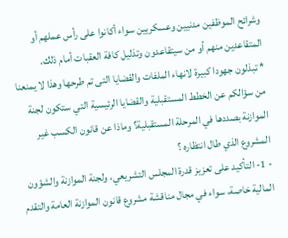وشرائح الموظفين مدنيين وعسكريين سواء أكانوا على رأس عملهم أو المتقاعدين منهم أو من سيتقاعدون وتذليل كافة العقبات أمام ذلك.
* تبذلون جهودا كبيرة لانهاء الملفات والقضايا التى تم طرحها وهذا لا يمنعنا من سؤالكم عن الخطط المستقبلية والقضايا الرئيسية التي ستكون لجنة الموازنة بصددها في المرحلة المستقبلية؟ وماذا عن قانون الكسب غير المشروع الذي طال انتظاره ؟
- 1- التأكيد على تعزيز قدرة المجلس التشريعي، ولجنة الموازنة والشؤون المالية خاصة، سواء في مجال مناقشة مشروع قانون الموازنة العامة والتقدم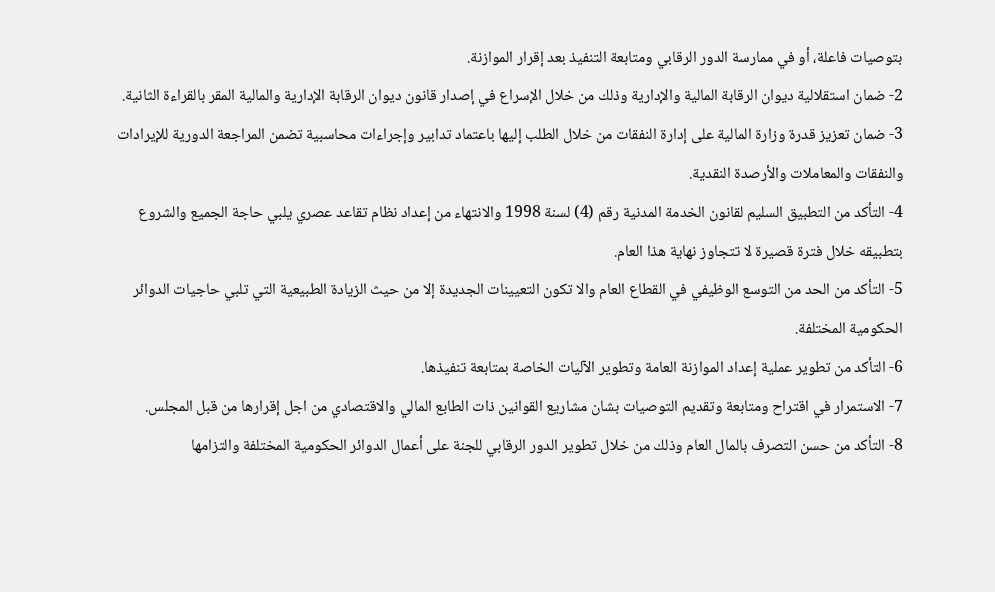بتوصيات فاعلة، أو في ممارسة الدور الرقابي ومتابعة التنفيذ بعد إقرار الموازنة.
2- ضمان استقلالية ديوان الرقابة المالية والإدارية وذلك من خلال الإسراع في إصدار قانون ديوان الرقابة الإدارية والمالية المقر بالقراءة الثانية.
3- ضمان تعزيز قدرة وزارة المالية على إدارة النفقات من خلال الطلب إليها باعتماد تدابير وإجراءات محاسبية تضمن المراجعة الدورية للإيرادات والنفقات والمعاملات والأرصدة النقدية.
4- التأكد من التطبيق السليم لقانون الخدمة المدنية رقم (4) لسنة 1998 والانتهاء من إعداد نظام تقاعد عصري يلبي حاجة الجميع والشروع بتطبيقه خلال فترة قصيرة لا تتجاوز نهاية هذا العام.
5- التأكد من الحد من التوسع الوظيفي في القطاع العام والا تكون التعيينات الجديدة إلا من حيث الزيادة الطبيعية التي تلبي حاجيات الدوائر الحكومية المختلفة.
6- التأكد من تطوير عملية إعداد الموازنة العامة وتطوير الآليات الخاصة بمتابعة تنفيذها.
7- الاستمرار في اقتراح ومتابعة وتقديم التوصيات بشان مشاريع القوانين ذات الطابع المالي والاقتصادي من اجل إقرارها من قبل المجلس.
8- التأكد من حسن التصرف بالمال العام وذلك من خلال تطوير الدور الرقابي للجنة على أعمال الدوائر الحكومية المختلفة والتزامها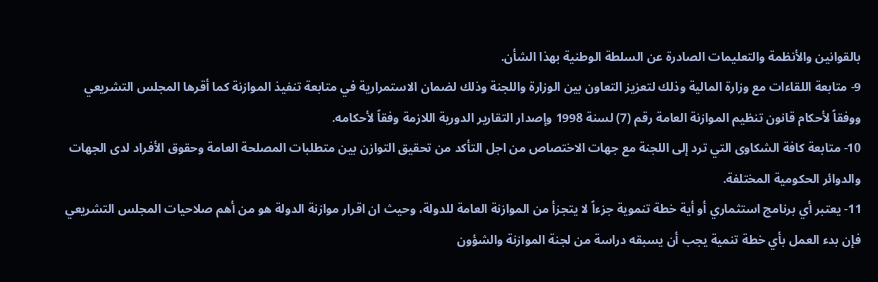بالقوانين والأنظمة والتعليمات الصادرة عن السلطة الوطنية بهذا الشأن.
9- متابعة اللقاءات مع وزارة المالية وذلك لتعزيز التعاون بين الوزارة واللجنة وذلك لضمان الاستمرارية في متابعة تنفيذ الموازنة كما أقرها المجلس التشريعي ووفقاً لأحكام قانون تنظيم الموازنة العامة رقم (7) لسنة 1998 وإصدار التقارير الدورية اللازمة وفقاً لأحكامه.
10- متابعة كافة الشكاوى التي ترد إلى اللجنة مع جهات الاختصاص من اجل التأكد من تحقيق التوازن بين متطلبات المصلحة العامة وحقوق الأفراد لدى الجهات والدوائر الحكومية المختلفة.
11- يعتبر أي برنامج استثماري أو أية خطة تنموية جزءاً لا يتجزأ من الموازنة العامة للدولة، وحيث ان اقرار موازنة الدولة هو من أهم صلاحيات المجلس التشريعي فإن بدء العمل بأي خطة تنمية يجب أن يسبقه دراسة من لجنة الموازنة والشؤون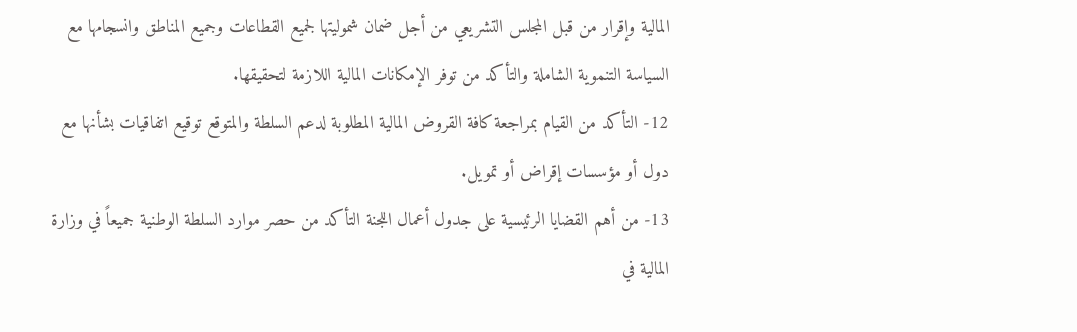المالية وإقرار من قبل المجلس التشريعي من أجل ضمان شموليتها لجميع القطاعات وجميع المناطق وانسجامها مع السياسة التنموية الشاملة والتأكد من توفر الإمكانات المالية اللازمة لتحقيقها.
12- التأكد من القيام بمراجعة كافة القروض المالية المطلوبة لدعم السلطة والمتوقع توقيع اتفاقيات بشأنها مع دول أو مؤسسات إقراض أو تمويل.
13- من أهم القضايا الرئيسية على جدول أعمال اللجنة التأكد من حصر موارد السلطة الوطنية جميعاً في وزارة المالية في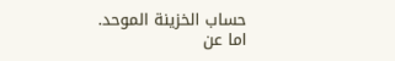حساب الخزينة الموحد.
اما عن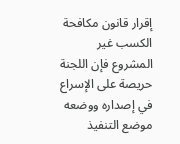إقرار قانون مكافحة الكسب غير المشروع فإن اللجنة حريصة على الإسراع في إصداره ووضعه موضع التنفيذ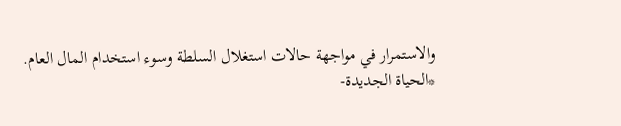والاستمرار في مواجهة حالات استغلال السلطة وسوء استخدام المال العام.
*الحياة الجديدة-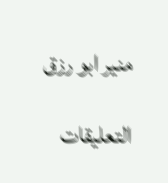منير ابو رزق

التعليقات